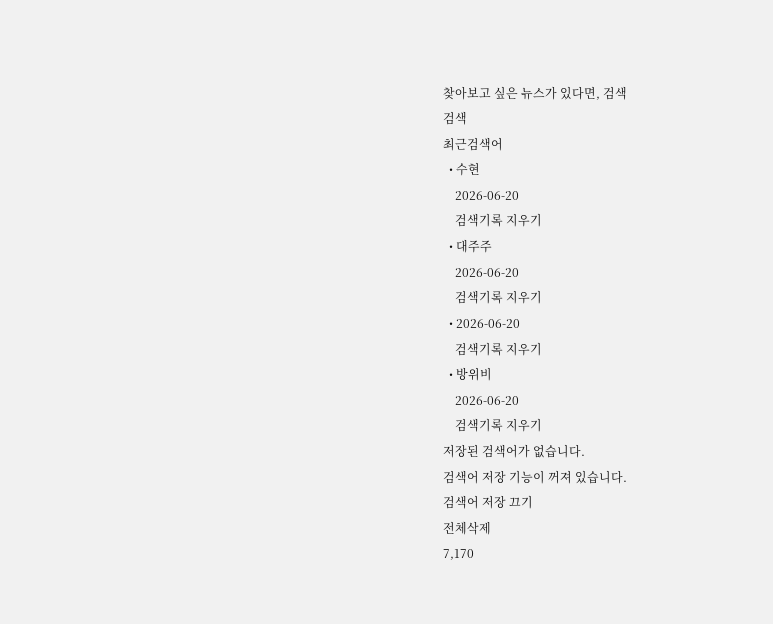찾아보고 싶은 뉴스가 있다면, 검색
검색
최근검색어
  • 수현
    2026-06-20
    검색기록 지우기
  • 대주주
    2026-06-20
    검색기록 지우기
  • 2026-06-20
    검색기록 지우기
  • 방위비
    2026-06-20
    검색기록 지우기
저장된 검색어가 없습니다.
검색어 저장 기능이 꺼져 있습니다.
검색어 저장 끄기
전체삭제
7,170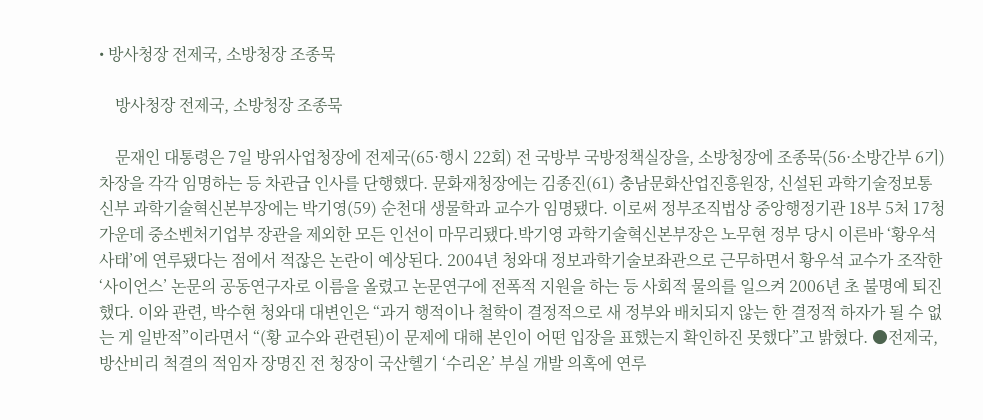• 방사청장 전제국, 소방청장 조종묵

    방사청장 전제국, 소방청장 조종묵

    문재인 대통령은 7일 방위사업청장에 전제국(65·행시 22회) 전 국방부 국방정책실장을, 소방청장에 조종묵(56·소방간부 6기) 차장을 각각 임명하는 등 차관급 인사를 단행했다. 문화재청장에는 김종진(61) 충남문화산업진흥원장, 신설된 과학기술정보통신부 과학기술혁신본부장에는 박기영(59) 순천대 생물학과 교수가 임명됐다. 이로써 정부조직법상 중앙행정기관 18부 5처 17청 가운데 중소벤처기업부 장관을 제외한 모든 인선이 마무리됐다.박기영 과학기술혁신본부장은 노무현 정부 당시 이른바 ‘황우석 사태’에 연루됐다는 점에서 적잖은 논란이 예상된다. 2004년 청와대 정보과학기술보좌관으로 근무하면서 황우석 교수가 조작한 ‘사이언스’ 논문의 공동연구자로 이름을 올렸고 논문연구에 전폭적 지원을 하는 등 사회적 물의를 일으켜 2006년 초 불명예 퇴진했다. 이와 관련, 박수현 청와대 대변인은 “과거 행적이나 철학이 결정적으로 새 정부와 배치되지 않는 한 결정적 하자가 될 수 없는 게 일반적”이라면서 “(황 교수와 관련된)이 문제에 대해 본인이 어떤 입장을 표했는지 확인하진 못했다”고 밝혔다. ●전제국, 방산비리 척결의 적임자 장명진 전 청장이 국산헬기 ‘수리온’ 부실 개발 의혹에 연루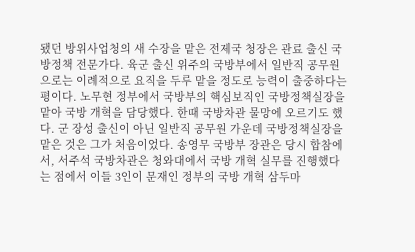됐던 방위사업청의 새 수장을 맡은 전제국 청장은 관료 출신 국방정책 전문가다. 육군 출신 위주의 국방부에서 일반직 공무원으로는 이례적으로 요직을 두루 맡을 정도로 능력이 출중하다는 평이다. 노무현 정부에서 국방부의 핵심보직인 국방정책실장을 맡아 국방 개혁을 담당했다. 한때 국방차관 물망에 오르기도 했다. 군 장성 출신이 아닌 일반직 공무원 가운데 국방정책실장을 맡은 것은 그가 처음이었다. 송영무 국방부 장관은 당시 합참에서, 서주석 국방차관은 청와대에서 국방 개혁 실무를 진행했다는 점에서 이들 3인이 문재인 정부의 국방 개혁 삼두마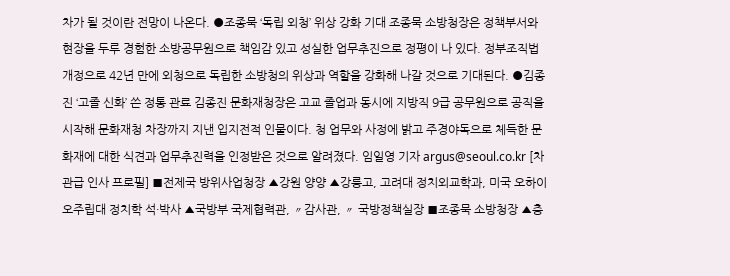차가 될 것이란 전망이 나온다. ●조종묵 ‘독립 외청’ 위상 강화 기대 조종묵 소방청장은 정책부서와 현장을 두루 경험한 소방공무원으로 책임감 있고 성실한 업무추진으로 정평이 나 있다. 정부조직법 개정으로 42년 만에 외청으로 독립한 소방청의 위상과 역할을 강화해 나갈 것으로 기대된다. ●김종진 ‘고졸 신화’ 쓴 정통 관료 김종진 문화재청장은 고교 졸업과 동시에 지방직 9급 공무원으로 공직을 시작해 문화재청 차장까지 지낸 입지전적 인물이다. 청 업무와 사정에 밝고 주경야독으로 체득한 문화재에 대한 식견과 업무추진력을 인정받은 것으로 알려졌다. 임일영 기자 argus@seoul.co.kr [차관급 인사 프로필] ■전제국 방위사업청장 ▲강원 양양 ▲강릉고, 고려대 정치외교학과, 미국 오하이오주립대 정치학 석·박사 ▲국방부 국제협력관, 〃감사관, 〃 국방정책실장 ■조종묵 소방청장 ▲충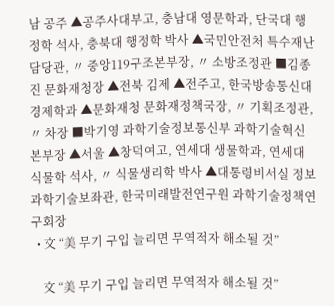남 공주 ▲공주사대부고, 충남대 영문학과, 단국대 행정학 석사, 충북대 행정학 박사 ▲국민안전처 특수재난담당관, 〃 중앙119구조본부장, 〃 소방조정관 ■김종진 문화재청장 ▲전북 김제 ▲전주고, 한국방송통신대 경제학과 ▲문화재청 문화재정책국장, 〃 기획조정관, 〃 차장 ■박기영 과학기술정보통신부 과학기술혁신본부장 ▲서울 ▲창덕여고, 연세대 생물학과, 연세대 식물학 석사, 〃 식물생리학 박사 ▲대통령비서실 정보과학기술보좌관, 한국미래발전연구원 과학기술정책연구회장
  • 文 “美 무기 구입 늘리면 무역적자 해소될 것”

    文 “美 무기 구입 늘리면 무역적자 해소될 것”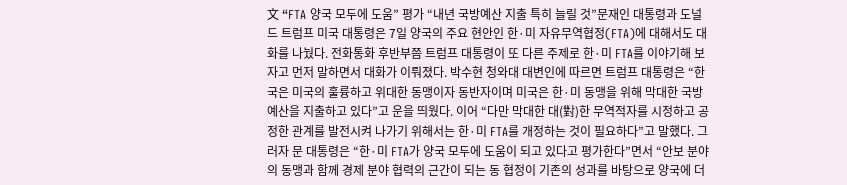文 “FTA 양국 모두에 도움” 평가 “내년 국방예산 지출 특히 늘릴 것”문재인 대통령과 도널드 트럼프 미국 대통령은 7일 양국의 주요 현안인 한·미 자유무역협정(FTA)에 대해서도 대화를 나눴다. 전화통화 후반부쯤 트럼프 대통령이 또 다른 주제로 한·미 FTA를 이야기해 보자고 먼저 말하면서 대화가 이뤄졌다. 박수현 청와대 대변인에 따르면 트럼프 대통령은 “한국은 미국의 훌륭하고 위대한 동맹이자 동반자이며 미국은 한·미 동맹을 위해 막대한 국방예산을 지출하고 있다”고 운을 띄웠다. 이어 “다만 막대한 대(對)한 무역적자를 시정하고 공정한 관계를 발전시켜 나가기 위해서는 한·미 FTA를 개정하는 것이 필요하다”고 말했다. 그러자 문 대통령은 “한·미 FTA가 양국 모두에 도움이 되고 있다고 평가한다”면서 “안보 분야의 동맹과 함께 경제 분야 협력의 근간이 되는 동 협정이 기존의 성과를 바탕으로 양국에 더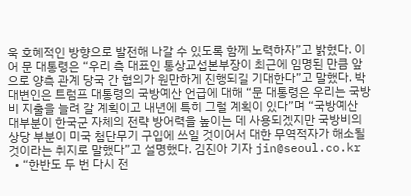욱 호혜적인 방향으로 발전해 나갈 수 있도록 함께 노력하자”고 밝혔다. 이어 문 대통령은 “우리 측 대표인 통상교섭본부장이 최근에 임명된 만큼 앞으로 양측 관계 당국 간 협의가 원만하게 진행되길 기대한다”고 말했다. 박 대변인은 트럼프 대통령의 국방예산 언급에 대해 “문 대통령은 우리는 국방비 지출을 늘려 갈 계획이고 내년에 특히 그럴 계획이 있다”며 “국방예산 대부분이 한국군 자체의 전략 방어력을 높이는 데 사용되겠지만 국방비의 상당 부분이 미국 첨단무기 구입에 쓰일 것이어서 대한 무역적자가 해소될 것이라는 취지로 말했다”고 설명했다. 김진아 기자 jin@seoul.co.kr
  • “한반도 두 번 다시 전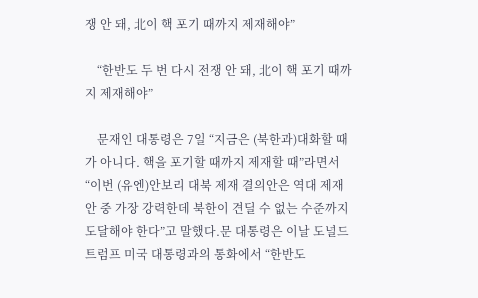쟁 안 돼, 北이 핵 포기 때까지 제재해야”

    “한반도 두 번 다시 전쟁 안 돼, 北이 핵 포기 때까지 제재해야”

    문재인 대통령은 7일 “지금은 (북한과)대화할 때가 아니다. 핵을 포기할 때까지 제재할 때”라면서 “이번 (유엔)안보리 대북 제재 결의안은 역대 제재안 중 가장 강력한데 북한이 견딜 수 없는 수준까지 도달해야 한다”고 말했다.문 대통령은 이날 도널드 트럼프 미국 대통령과의 통화에서 “한반도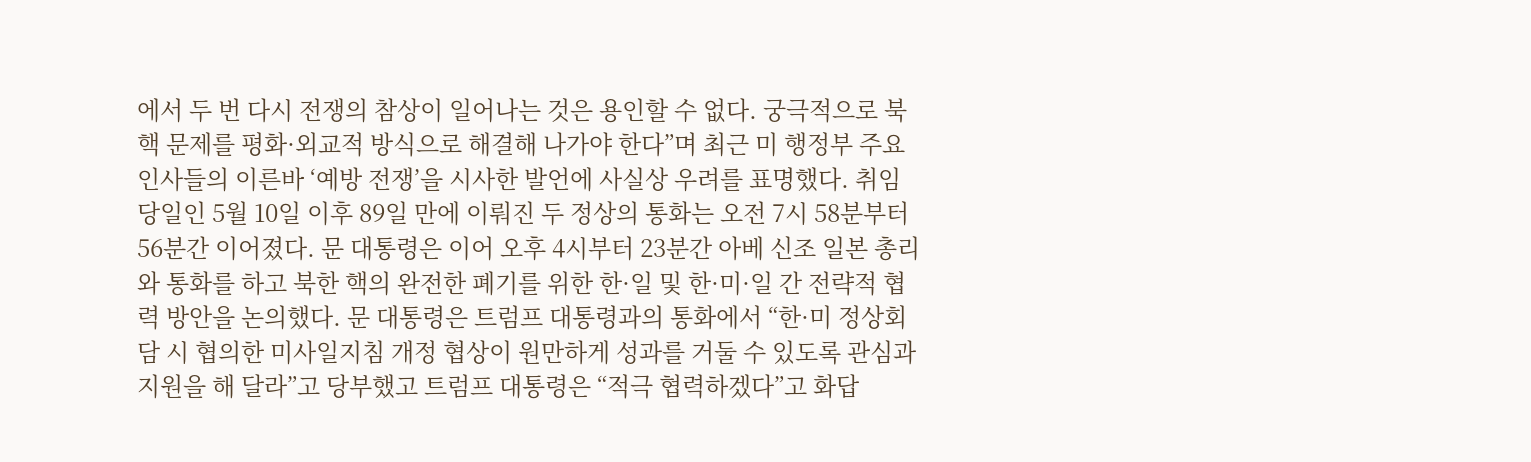에서 두 번 다시 전쟁의 참상이 일어나는 것은 용인할 수 없다. 궁극적으로 북핵 문제를 평화·외교적 방식으로 해결해 나가야 한다”며 최근 미 행정부 주요 인사들의 이른바 ‘예방 전쟁’을 시사한 발언에 사실상 우려를 표명했다. 취임 당일인 5월 10일 이후 89일 만에 이뤄진 두 정상의 통화는 오전 7시 58분부터 56분간 이어졌다. 문 대통령은 이어 오후 4시부터 23분간 아베 신조 일본 총리와 통화를 하고 북한 핵의 완전한 폐기를 위한 한·일 및 한·미·일 간 전략적 협력 방안을 논의했다. 문 대통령은 트럼프 대통령과의 통화에서 “한·미 정상회담 시 협의한 미사일지침 개정 협상이 원만하게 성과를 거둘 수 있도록 관심과 지원을 해 달라”고 당부했고 트럼프 대통령은 “적극 협력하겠다”고 화답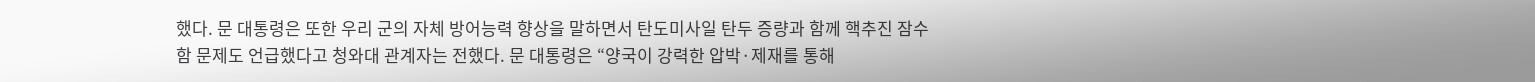했다. 문 대통령은 또한 우리 군의 자체 방어능력 향상을 말하면서 탄도미사일 탄두 증량과 함께 핵추진 잠수함 문제도 언급했다고 청와대 관계자는 전했다. 문 대통령은 “양국이 강력한 압박·제재를 통해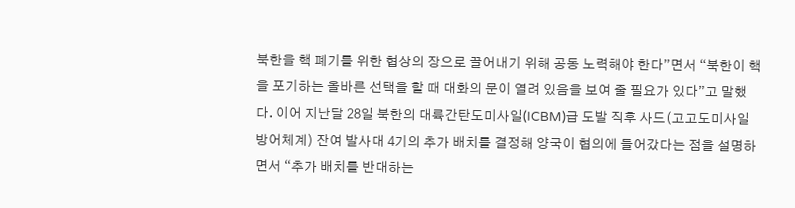북한을 핵 폐기를 위한 협상의 장으로 끌어내기 위해 공동 노력해야 한다”면서 “북한이 핵을 포기하는 올바른 선택을 할 때 대화의 문이 열려 있음을 보여 줄 필요가 있다”고 말했다. 이어 지난달 28일 북한의 대륙간탄도미사일(ICBM)급 도발 직후 사드(고고도미사일방어체계) 잔여 발사대 4기의 추가 배치를 결정해 양국이 협의에 들어갔다는 점을 설명하면서 “추가 배치를 반대하는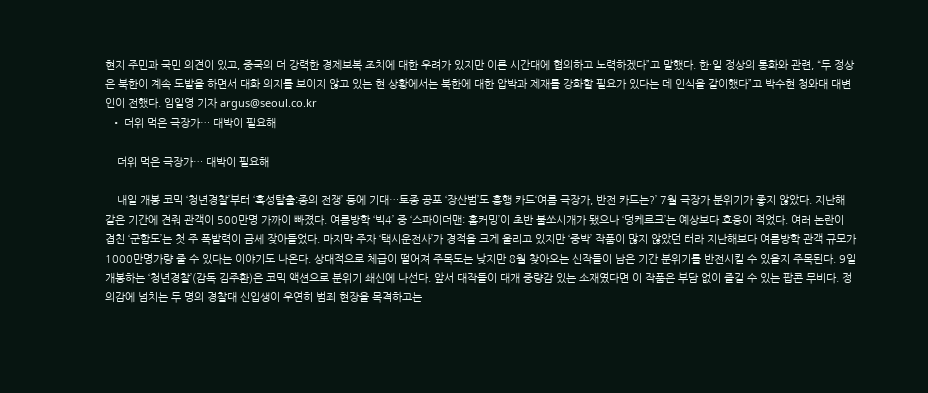현지 주민과 국민 의견이 있고, 중국의 더 강력한 경제보복 조치에 대한 우려가 있지만 이른 시간대에 협의하고 노력하겠다”고 말했다. 한·일 정상의 통화와 관련, “두 정상은 북한이 계속 도발을 하면서 대화 의지를 보이지 않고 있는 현 상황에서는 북한에 대한 압박과 제재를 강화할 필요가 있다는 데 인식을 같이했다”고 박수현 청와대 대변인이 전했다. 임일영 기자 argus@seoul.co.kr
  • 더위 먹은 극장가… 대박이 필요해

    더위 먹은 극장가… 대박이 필요해

    내일 개봉 코믹 ‘청년경찰’부터 ‘혹성탈출:종의 전쟁’ 등에 기대…토종 공포 ‘장산범’도 흥행 카드‘여름 극장가, 반전 카드는?’ 7월 극장가 분위기가 좋지 않았다. 지난해 같은 기간에 견줘 관객이 500만명 가까이 빠졌다. 여름방학 ‘빅4’ 중 ‘스파이더맨: 홈커밍’이 초반 불쏘시개가 됐으나 ‘덩케르크’는 예상보다 호응이 적었다. 여러 논란이 겹친 ‘군함도’는 첫 주 폭발력이 금세 잦아들었다. 마지막 주자 ‘택시운전사’가 경적을 크게 울리고 있지만 ‘중박’ 작품이 많지 않았던 터라 지난해보다 여름방학 관객 규모가 1000만명가량 줄 수 있다는 이야기도 나온다. 상대적으로 체급이 떨어져 주목도는 낮지만 8월 찾아오는 신작들이 남은 기간 분위기를 반전시킬 수 있을지 주목된다. 9일 개봉하는 ‘청년경찰’(감독 김주환)은 코믹 액션으로 분위기 쇄신에 나선다. 앞서 대작들이 대개 중량감 있는 소재였다면 이 작품은 부담 없이 즐길 수 있는 팝콘 무비다. 정의감에 넘치는 두 명의 경찰대 신입생이 우연히 범죄 현장을 목격하고는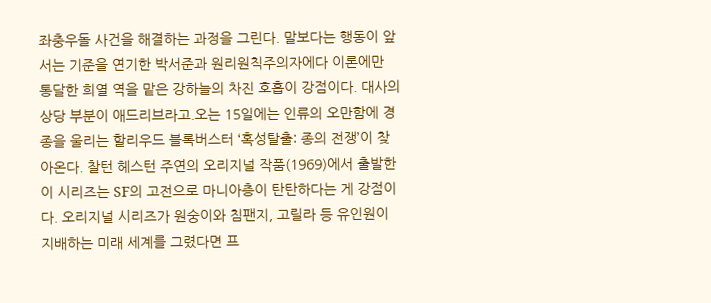좌충우돌 사건을 해결하는 과정을 그린다. 말보다는 행동이 앞서는 기준을 연기한 박서준과 원리원칙주의자에다 이론에만 통달한 희열 역을 맡은 강하늘의 차진 호흡이 강점이다. 대사의 상당 부분이 애드리브라고.오는 15일에는 인류의 오만함에 경종을 울리는 할리우드 블록버스터 ‘혹성탈출: 종의 전쟁’이 찾아온다. 찰턴 헤스턴 주연의 오리지널 작품(1969)에서 출발한 이 시리즈는 SF의 고전으로 마니아층이 탄탄하다는 게 강점이다. 오리지널 시리즈가 원숭이와 침팬지, 고릴라 등 유인원이 지배하는 미래 세계를 그렸다면 프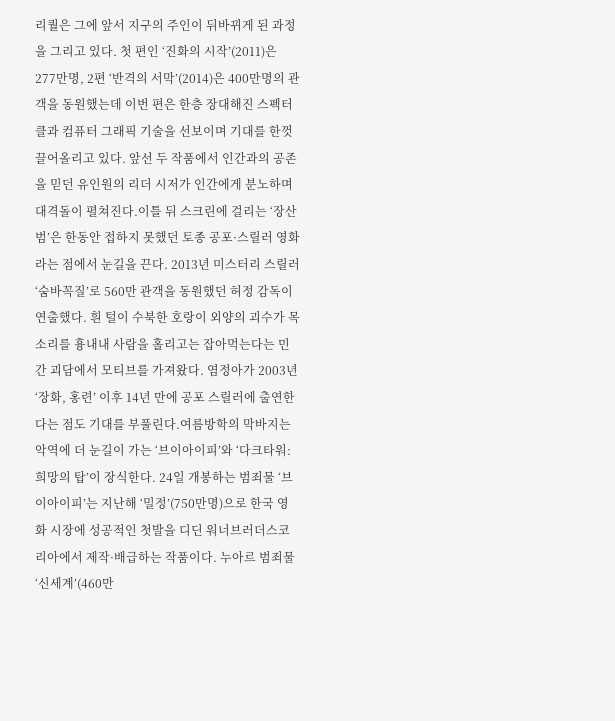리퀄은 그에 앞서 지구의 주인이 뒤바뀌게 된 과정을 그리고 있다. 첫 편인 ‘진화의 시작’(2011)은 277만명, 2편 ‘반격의 서막’(2014)은 400만명의 관객을 동원했는데 이번 편은 한층 장대해진 스펙터클과 컴퓨터 그래픽 기술을 선보이며 기대를 한껏 끌어올리고 있다. 앞선 두 작품에서 인간과의 공존을 믿던 유인원의 리더 시저가 인간에게 분노하며 대격돌이 펼쳐진다.이틀 뒤 스크린에 걸리는 ‘장산범’은 한동안 접하지 못했던 토종 공포·스릴러 영화라는 점에서 눈길을 끈다. 2013년 미스터리 스릴러 ‘숨바꼭질’로 560만 관객을 동원했던 허정 감독이 연출했다. 흰 털이 수북한 호랑이 외양의 괴수가 목소리를 흉내내 사람을 홀리고는 잡아먹는다는 민간 괴담에서 모티브를 가져왔다. 염정아가 2003년 ‘장화, 홍련’ 이후 14년 만에 공포 스릴러에 출연한다는 점도 기대를 부풀린다.여름방학의 막바지는 악역에 더 눈길이 가는 ‘브이아이피’와 ‘다크타워: 희망의 탑’이 장식한다. 24일 개봉하는 범죄물 ‘브이아이피’는 지난해 ‘밀정’(750만명)으로 한국 영화 시장에 성공적인 첫발을 디딘 워너브러더스코리아에서 제작·배급하는 작품이다. 누아르 범죄물 ‘신세계’(460만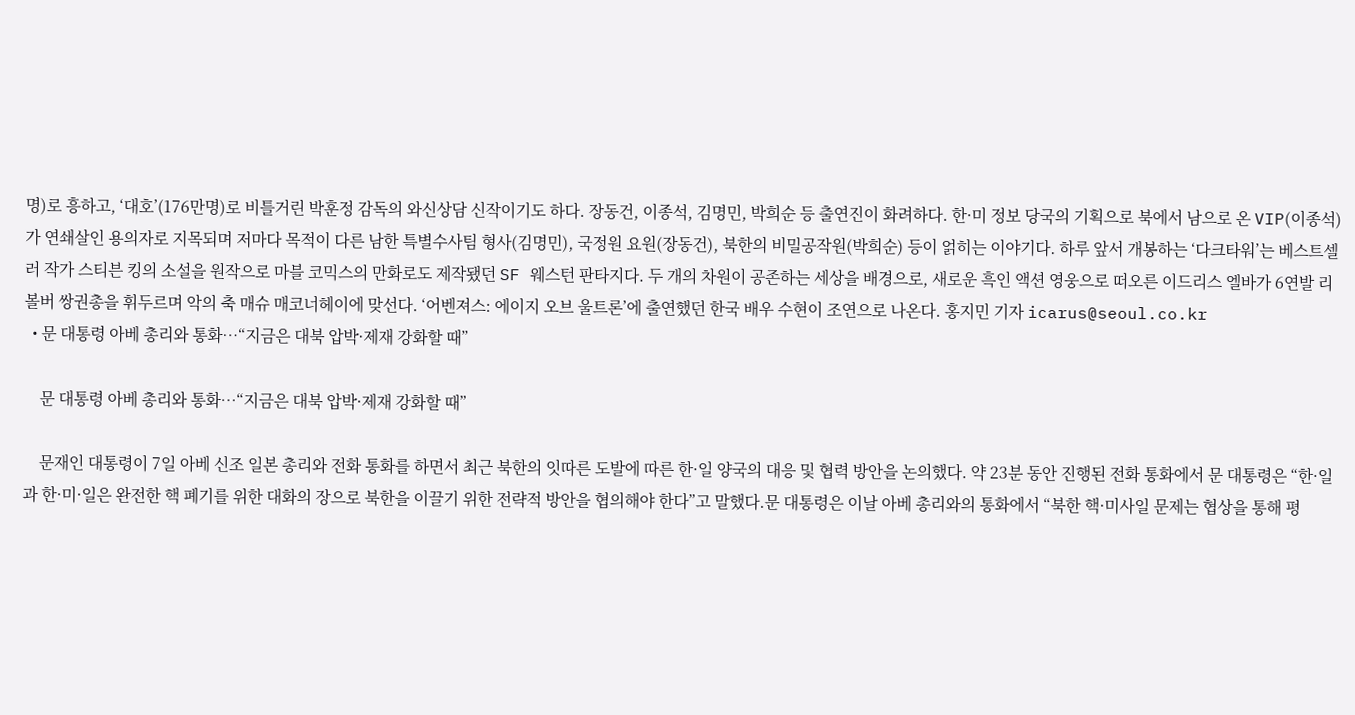명)로 흥하고, ‘대호’(176만명)로 비틀거린 박훈정 감독의 와신상담 신작이기도 하다. 장동건, 이종석, 김명민, 박희순 등 출연진이 화려하다. 한·미 정보 당국의 기획으로 북에서 남으로 온 VIP(이종석)가 연쇄살인 용의자로 지목되며 저마다 목적이 다른 남한 특별수사팀 형사(김명민), 국정원 요원(장동건), 북한의 비밀공작원(박희순) 등이 얽히는 이야기다. 하루 앞서 개봉하는 ‘다크타워’는 베스트셀러 작가 스티븐 킹의 소설을 원작으로 마블 코믹스의 만화로도 제작됐던 SF 웨스턴 판타지다. 두 개의 차원이 공존하는 세상을 배경으로, 새로운 흑인 액션 영웅으로 떠오른 이드리스 엘바가 6연발 리볼버 쌍권총을 휘두르며 악의 축 매슈 매코너헤이에 맞선다. ‘어벤져스: 에이지 오브 울트론’에 출연했던 한국 배우 수현이 조연으로 나온다. 홍지민 기자 icarus@seoul.co.kr
  • 문 대통령 아베 총리와 통화…“지금은 대북 압박·제재 강화할 때”

    문 대통령 아베 총리와 통화…“지금은 대북 압박·제재 강화할 때”

    문재인 대통령이 7일 아베 신조 일본 총리와 전화 통화를 하면서 최근 북한의 잇따른 도발에 따른 한·일 양국의 대응 및 협력 방안을 논의했다. 약 23분 동안 진행된 전화 통화에서 문 대통령은 “한·일과 한·미·일은 완전한 핵 폐기를 위한 대화의 장으로 북한을 이끌기 위한 전략적 방안을 협의해야 한다”고 말했다.문 대통령은 이날 아베 총리와의 통화에서 “북한 핵·미사일 문제는 협상을 통해 평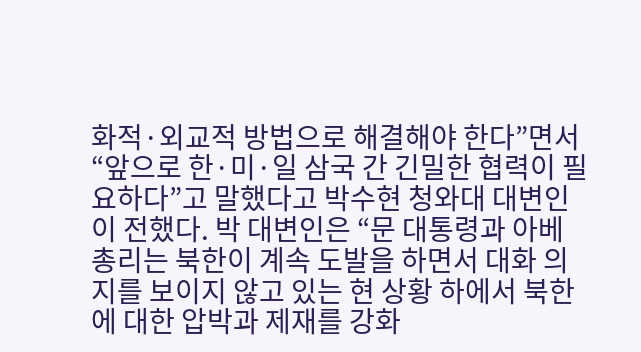화적·외교적 방법으로 해결해야 한다”면서 “앞으로 한·미·일 삼국 간 긴밀한 협력이 필요하다”고 말했다고 박수현 청와대 대변인이 전했다. 박 대변인은 “문 대통령과 아베 총리는 북한이 계속 도발을 하면서 대화 의지를 보이지 않고 있는 현 상황 하에서 북한에 대한 압박과 제재를 강화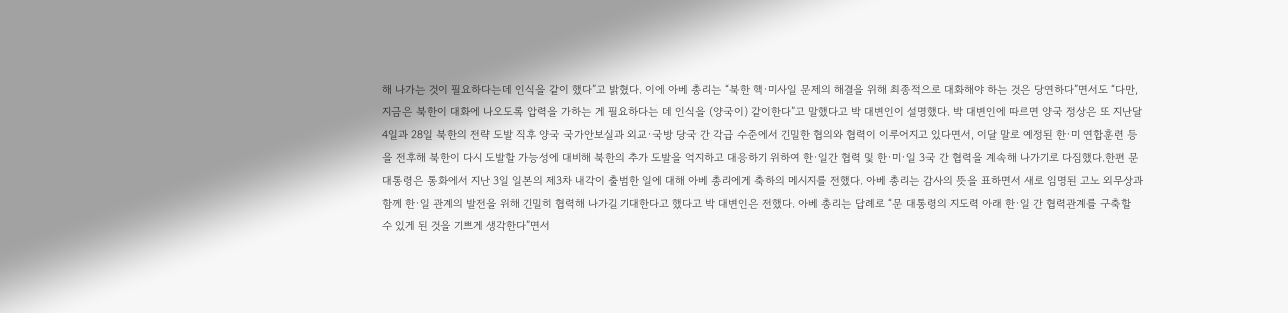해 나가는 것이 필요하다는데 인식을 같이 했다”고 밝혔다. 이에 아베 총리는 “북한 핵·미사일 문제의 해결을 위해 최종적으로 대화해야 하는 것은 당연하다”면서도 “다만, 지금은 북한이 대화에 나오도록 압력을 가하는 게 필요하다는 데 인식을 (양국이) 같이한다”고 말했다고 박 대변인이 설명했다. 박 대변인에 따르면 양국 정상은 또 지난달 4일과 28일 북한의 전략 도발 직후 양국 국가안보실과 외교·국방 당국 간 각급 수준에서 긴밀한 협의와 협력이 이루어지고 있다면서, 이달 말로 예정된 한·미 연합훈련 등을 전후해 북한이 다시 도발할 가능성에 대비해 북한의 추가 도발을 억지하고 대응하기 위하여 한·일간 협력 및 한·미·일 3국 간 협력을 계속해 나가기로 다짐했다.한편 문 대통령은 통화에서 지난 3일 일본의 제3차 내각이 출범한 일에 대해 아베 총리에게 축하의 메시지를 전했다. 아베 총리는 감사의 뜻을 표하면서 새로 임명된 고노 외무상과 함께 한·일 관계의 발전을 위해 긴밀히 협력해 나가길 기대한다고 했다고 박 대변인은 전했다. 아베 총리는 답례로 “문 대통령의 지도력 아래 한·일 간 협력관계를 구축할 수 있게 된 것을 기쁘게 생각한다”면서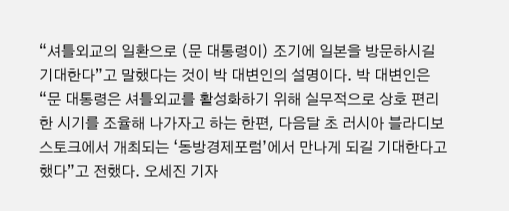“셔틀외교의 일환으로 (문 대통령이) 조기에 일본을 방문하시길 기대한다”고 말했다는 것이 박 대변인의 설명이다. 박 대변인은 “문 대통령은 셔틀외교를 활성화하기 위해 실무적으로 상호 편리한 시기를 조율해 나가자고 하는 한편, 다음달 초 러시아 블라디보스토크에서 개최되는 ‘동방경제포럼’에서 만나게 되길 기대한다고 했다”고 전했다. 오세진 기자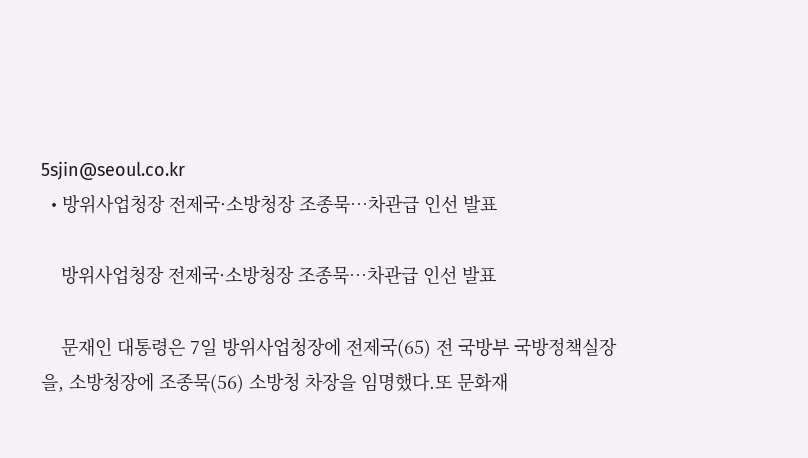5sjin@seoul.co.kr
  • 방위사업청장 전제국·소방청장 조종묵…차관급 인선 발표

    방위사업청장 전제국·소방청장 조종묵…차관급 인선 발표

    문재인 대통령은 7일 방위사업청장에 전제국(65) 전 국방부 국방정책실장을, 소방청장에 조종묵(56) 소방청 차장을 임명했다.또 문화재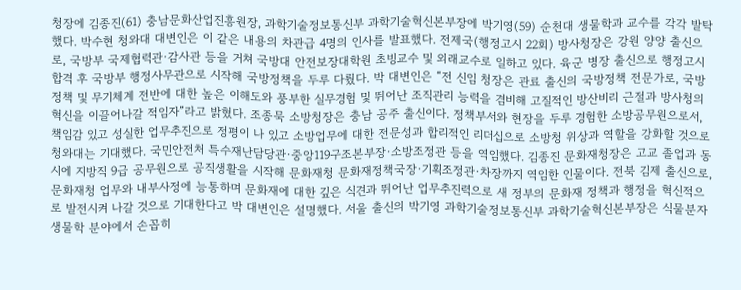청장에 김종진(61) 충남문화산업진흥원장, 과학기술정보통신부 과학기술혁신본부장에 박기영(59) 순천대 생물학과 교수를 각각 발탁했다. 박수현 청와대 대변인은 이 같은 내용의 차관급 4명의 인사를 발표했다. 전제국(행정고시 22회) 방사청장은 강원 양양 출신으로, 국방부 국제협력관·감사관 등을 거쳐 국방대 안전보장대학원 초빙교수 및 외래교수로 일하고 있다. 육군 병장 출신으로 행정고시 합격 후 국방부 행정사무관으로 시작해 국방정책을 두루 다뤘다. 박 대변인은 “전 신임 청장은 관료 출신의 국방정책 전문가로, 국방정책 및 무기체계 전반에 대한 높은 이해도와 풍부한 실무경험 및 뛰어난 조직관리 능력을 겸비해 고질적인 방산비리 근절과 방사청의 혁신을 이끌어나갈 적임자”라고 밝혔다. 조종묵 소방청장은 충남 공주 출신이다. 정책부서와 현장을 두루 경험한 소방공무원으로서, 책임감 있고 성실한 업무추진으로 정평이 나 있고 소방업무에 대한 전문성과 합리적인 리더십으로 소방청 위상과 역할을 강화할 것으로 청와대는 기대했다. 국민안전처 특수재난담당관·중앙119구조본부장·소방조정관 등을 역임했다. 김종진 문화재청장은 고교 졸업과 동시에 지방직 9급 공무원으로 공직생활을 시작해 문화재청 문화재정책국장·기획조정관·차장까지 역임한 인물이다. 전북 김제 출신으로, 문화재청 업무와 내부사정에 능통하며 문화재에 대한 깊은 식견과 뛰어난 업무추진력으로 새 정부의 문화재 정책과 행정을 혁신적으로 발전시켜 나갈 것으로 기대한다고 박 대변인은 설명했다. 서울 출신의 박기영 과학기술정보통신부 과학기술혁신본부장은 식물분자생물학 분야에서 손꼽히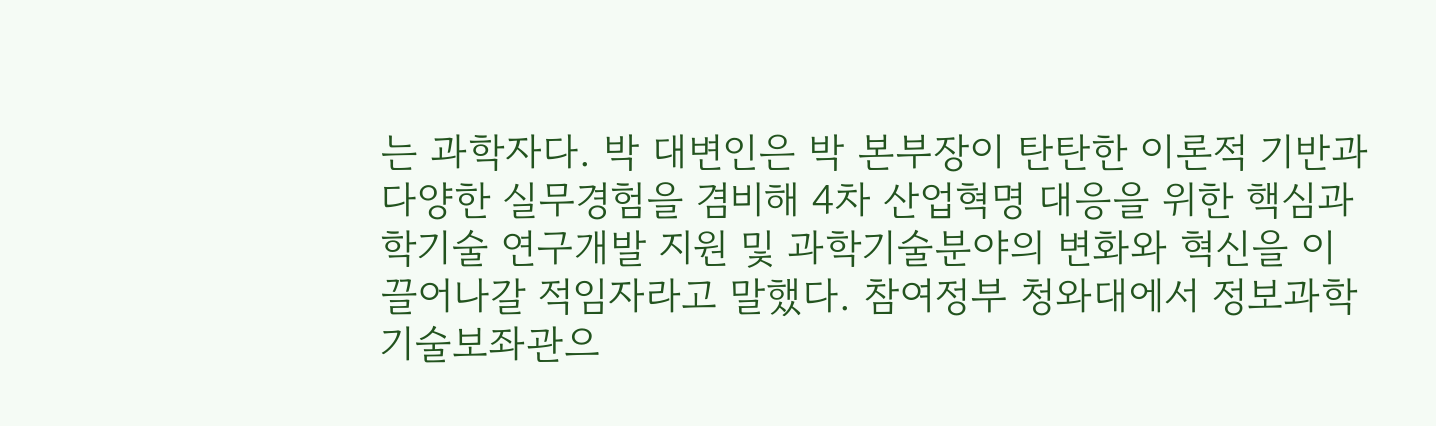는 과학자다. 박 대변인은 박 본부장이 탄탄한 이론적 기반과 다양한 실무경험을 겸비해 4차 산업혁명 대응을 위한 핵심과학기술 연구개발 지원 및 과학기술분야의 변화와 혁신을 이끌어나갈 적임자라고 말했다. 참여정부 청와대에서 정보과학기술보좌관으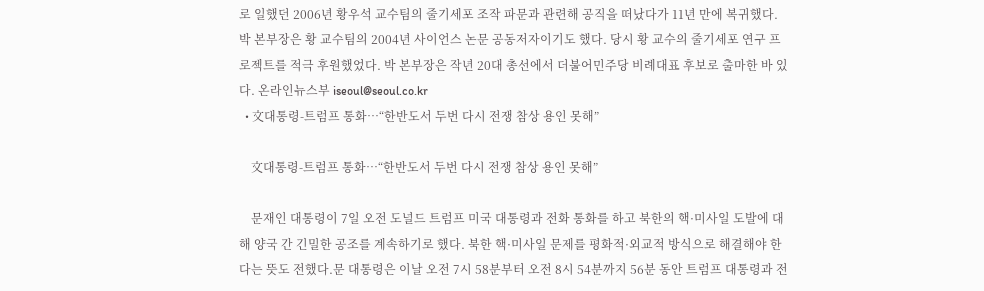로 일했던 2006년 황우석 교수팀의 줄기세포 조작 파문과 관련해 공직을 떠났다가 11년 만에 복귀했다. 박 본부장은 황 교수팀의 2004년 사이언스 논문 공동저자이기도 했다. 당시 황 교수의 줄기세포 연구 프로젝트를 적극 후원했었다. 박 본부장은 작년 20대 총선에서 더불어민주당 비례대표 후보로 출마한 바 있다. 온라인뉴스부 iseoul@seoul.co.kr
  • 文대통령-트럼프 통화…“한반도서 두번 다시 전쟁 참상 용인 못해”

    文대통령-트럼프 통화…“한반도서 두번 다시 전쟁 참상 용인 못해”

    문재인 대통령이 7일 오전 도널드 트럼프 미국 대통령과 전화 통화를 하고 북한의 핵·미사일 도발에 대해 양국 간 긴밀한 공조를 계속하기로 했다. 북한 핵·미사일 문제를 평화적·외교적 방식으로 해결해야 한다는 뜻도 전했다.문 대통령은 이날 오전 7시 58분부터 오전 8시 54분까지 56분 동안 트럼프 대통령과 전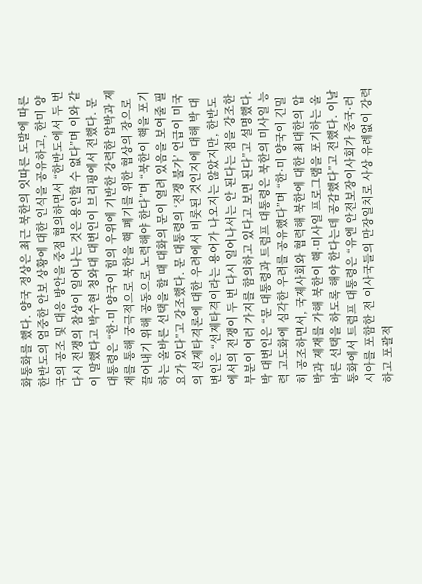화통화를 했다. 양국 정상은 최근 북한의 잇따른 도발에 따른 한반도의 엄중한 안보 상황에 대한 인식을 공유하고, 한미 양국의 공조 및 대응 방안을 중점 협의하면서 “한반도에서 두 번 다시 전쟁의 참상이 일어나는 것은 용인할 수 없다”며 이와 같이 말했다고 박수현 청와대 대변인이 브리핑에서 전했다. 문 대통령은 “한·미 양국이 힘의 우위에 기반한 강력한 압박과 제재를 통해 궁극적으로 북한을 핵 폐기를 위한 협상의 장으로 끌어내기 위해 공동으로 노력해야 한다”며 “북한이 핵을 포기하는 올바른 선택을 할 때 대화의 문이 열려 있음을 보여줄 필요가 있다”고 강조했다. 문 대통령의 ‘전쟁 불가’ 언급이 미국의 선제타격론에 대한 우려에서 비롯된 것인지에 대해 박 대변인은 “선제타격이라는 용어가 나오지는 않았지만, 한반도에서의 전쟁이 두 번 다시 일어나서는 안 된다는 점을 강조한 부분이 여러 가지를 함의하고 있다고 보면 된다”고 설명했다. 박 대변인은 “문 대통령과 트럼프 대통령은 북한의 미사일 능력 고도화에 심각한 우려를 공유했다”며 “한·미 양국이 긴밀히 공조하면서, 국제사회와 협력해 북한에 대한 최대한의 압박과 제재를 가해 북한이 핵·미사일 프로그램을 포기하는 올바른 선택을 하도록 해야 한다는데 공감했다”고 전했다. 이날 통화에서 트럼프 대통령은 “유엔 안전보장이사회가 중국·러시아를 포함한 전 이사국들의 만장일치로 사상 유례없이 강력하고 포괄적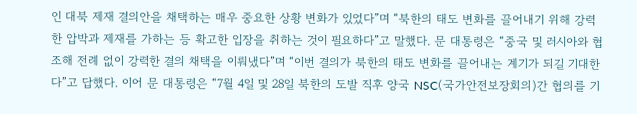인 대북 제재 결의안을 채택하는 매우 중요한 상황 변화가 있었다”며 “북한의 태도 변화를 끌어내기 위해 강력한 압박과 제재를 가하는 등 확고한 입장을 취하는 것이 필요하다”고 말했다. 문 대통령은 “중국 및 러시아와 협조해 전례 없이 강력한 결의 채택을 이뤄냈다”며 “이번 결의가 북한의 태도 변화를 끌어내는 계기가 되길 기대한다”고 답했다. 이어 문 대통령은 “7월 4일 및 28일 북한의 도발 직후 양국 NSC(국가안전보장회의)간 협의를 기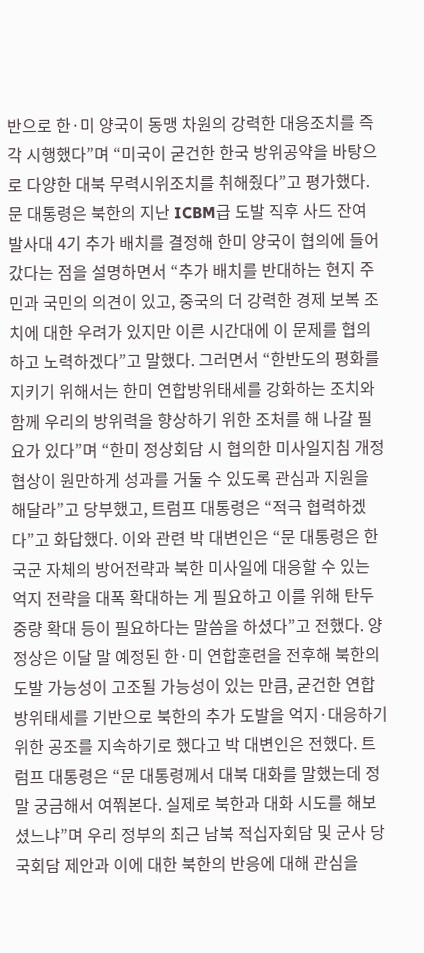반으로 한·미 양국이 동맹 차원의 강력한 대응조치를 즉각 시행했다”며 “미국이 굳건한 한국 방위공약을 바탕으로 다양한 대북 무력시위조치를 취해줬다”고 평가했다. 문 대통령은 북한의 지난 ICBM급 도발 직후 사드 잔여 발사대 4기 추가 배치를 결정해 한미 양국이 협의에 들어갔다는 점을 설명하면서 “추가 배치를 반대하는 현지 주민과 국민의 의견이 있고, 중국의 더 강력한 경제 보복 조치에 대한 우려가 있지만 이른 시간대에 이 문제를 협의하고 노력하겠다”고 말했다. 그러면서 “한반도의 평화를 지키기 위해서는 한미 연합방위태세를 강화하는 조치와 함께 우리의 방위력을 향상하기 위한 조처를 해 나갈 필요가 있다”며 “한미 정상회담 시 협의한 미사일지침 개정협상이 원만하게 성과를 거둘 수 있도록 관심과 지원을 해달라”고 당부했고, 트럼프 대통령은 “적극 협력하겠다”고 화답했다. 이와 관련 박 대변인은 “문 대통령은 한국군 자체의 방어전략과 북한 미사일에 대응할 수 있는 억지 전략을 대폭 확대하는 게 필요하고 이를 위해 탄두 중량 확대 등이 필요하다는 말씀을 하셨다”고 전했다. 양 정상은 이달 말 예정된 한·미 연합훈련을 전후해 북한의 도발 가능성이 고조될 가능성이 있는 만큼, 굳건한 연합방위태세를 기반으로 북한의 추가 도발을 억지·대응하기 위한 공조를 지속하기로 했다고 박 대변인은 전했다. 트럼프 대통령은 “문 대통령께서 대북 대화를 말했는데 정말 궁금해서 여쭤본다. 실제로 북한과 대화 시도를 해보셨느냐”며 우리 정부의 최근 남북 적십자회담 및 군사 당국회담 제안과 이에 대한 북한의 반응에 대해 관심을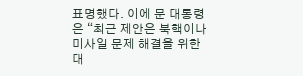표명했다. 이에 문 대통령은 “최근 제안은 북핵이나 미사일 문제 해결을 위한 대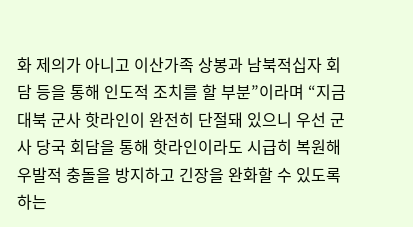화 제의가 아니고 이산가족 상봉과 남북적십자 회담 등을 통해 인도적 조치를 할 부분”이라며 “지금 대북 군사 핫라인이 완전히 단절돼 있으니 우선 군사 당국 회담을 통해 핫라인이라도 시급히 복원해 우발적 충돌을 방지하고 긴장을 완화할 수 있도록 하는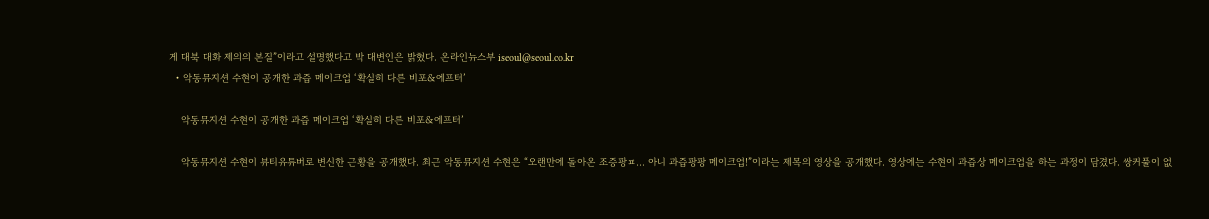게 대북 대화 제의의 본질”이라고 설명했다고 박 대변인은 밝혔다. 온라인뉴스부 iseoul@seoul.co.kr
  • 악동뮤지션 수현이 공개한 과즙 메이크업 ‘확실히 다른 비포&에프터’

    악동뮤지션 수현이 공개한 과즙 메이크업 ‘확실히 다른 비포&에프터’

    악동뮤지션 수현이 뷰티유튜버로 변신한 근황을 공개했다. 최근 악동뮤지션 수현은 “오랜만에 돌아온 조증팡ㅍ… 아니 과즙팡팡 메이크업!”이라는 제목의 영상을 공개했다. 영상에는 수현이 과즙상 메이크업을 하는 과정이 담겼다. 쌍커풀이 없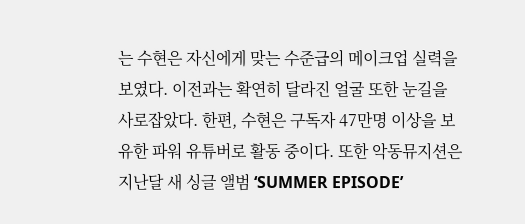는 수현은 자신에게 맞는 수준급의 메이크업 실력을 보였다. 이전과는 확연히 달라진 얼굴 또한 눈길을 사로잡았다. 한편, 수현은 구독자 47만명 이상을 보유한 파워 유튜버로 활동 중이다. 또한 악동뮤지션은 지난달 새 싱글 앨범 ‘SUMMER EPISODE’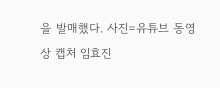을 발매했다. 사진=유튜브 동영상 캡처 임효진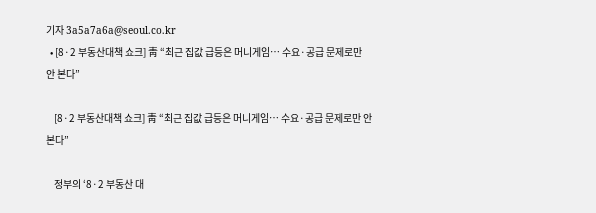기자 3a5a7a6a@seoul.co.kr
  • [8·2 부동산대책 쇼크] 靑 “최근 집값 급등은 머니게임… 수요·공급 문제로만 안 본다”

    [8·2 부동산대책 쇼크] 靑 “최근 집값 급등은 머니게임… 수요·공급 문제로만 안 본다”

    정부의 ‘8·2 부동산 대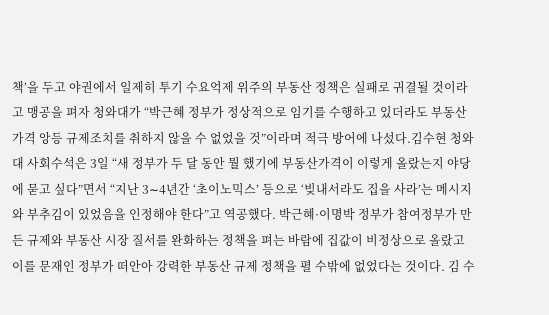책’을 두고 야권에서 일제히 투기 수요억제 위주의 부동산 정책은 실패로 귀결될 것이라고 맹공을 펴자 청와대가 “박근혜 정부가 정상적으로 임기를 수행하고 있더라도 부동산 가격 앙등 규제조치를 취하지 않을 수 없었을 것”이라며 적극 방어에 나섰다.김수현 청와대 사회수석은 3일 “새 정부가 두 달 동안 뭘 했기에 부동산가격이 이렇게 올랐는지 야당에 묻고 싶다”면서 “지난 3∼4년간 ‘초이노믹스’ 등으로 ‘빚내서라도 집을 사라’는 메시지와 부추김이 있었음을 인정해야 한다”고 역공했다. 박근혜·이명박 정부가 참여정부가 만든 규제와 부동산 시장 질서를 완화하는 정책을 펴는 바람에 집값이 비정상으로 올랐고 이를 문재인 정부가 떠안아 강력한 부동산 규제 정책을 펼 수밖에 없었다는 것이다. 김 수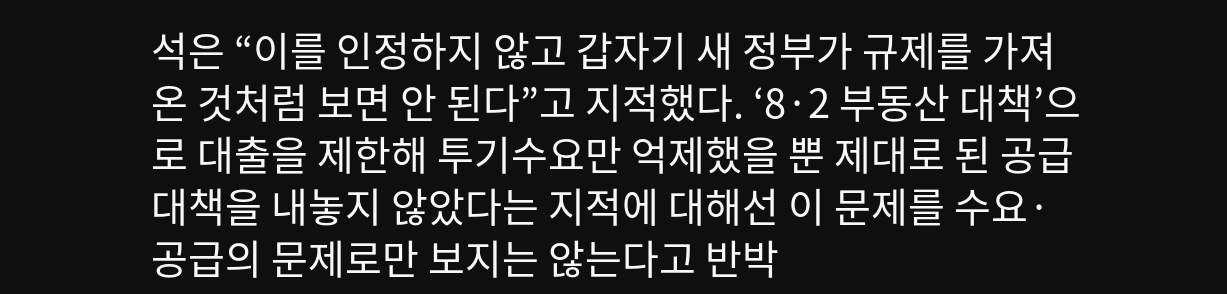석은 “이를 인정하지 않고 갑자기 새 정부가 규제를 가져온 것처럼 보면 안 된다”고 지적했다. ‘8·2 부동산 대책’으로 대출을 제한해 투기수요만 억제했을 뿐 제대로 된 공급 대책을 내놓지 않았다는 지적에 대해선 이 문제를 수요·공급의 문제로만 보지는 않는다고 반박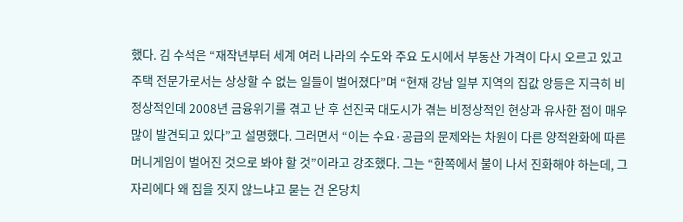했다. 김 수석은 “재작년부터 세계 여러 나라의 수도와 주요 도시에서 부동산 가격이 다시 오르고 있고 주택 전문가로서는 상상할 수 없는 일들이 벌어졌다”며 “현재 강남 일부 지역의 집값 앙등은 지극히 비정상적인데 2008년 금융위기를 겪고 난 후 선진국 대도시가 겪는 비정상적인 현상과 유사한 점이 매우 많이 발견되고 있다”고 설명했다. 그러면서 “이는 수요·공급의 문제와는 차원이 다른 양적완화에 따른 머니게임이 벌어진 것으로 봐야 할 것”이라고 강조했다. 그는 “한쪽에서 불이 나서 진화해야 하는데, 그 자리에다 왜 집을 짓지 않느냐고 묻는 건 온당치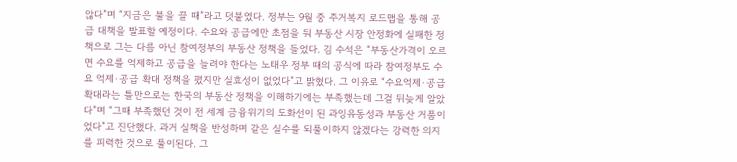않다”며 “지금은 불을 끌 때”라고 덧붙였다. 정부는 9월 중 주거복지 로드맵을 통해 공급 대책을 발표할 예정이다. 수요와 공급에만 초점을 둬 부동산 시장 안정화에 실패한 정책으로 그는 다름 아닌 참여정부의 부동산 정책을 들었다. 김 수석은 “부동산가격이 오르면 수요를 억제하고 공급을 늘려야 한다는 노태우 정부 때의 공식에 따라 참여정부도 수요 억제·공급 확대 정책을 폈지만 실효성이 없었다”고 밝혔다. 그 이유로 “수요억제·공급확대라는 틀만으로는 한국의 부동산 정책을 이해하기에는 부족했는데 그걸 뒤늦게 알았다”며 “그때 부족했던 것이 전 세계 금융위기의 도화선이 된 과잉유동성과 부동산 거품이었다”고 진단했다. 과거 실책을 반성하며 같은 실수를 되풀이하지 않겠다는 강력한 의지를 피력한 것으로 풀이된다. 그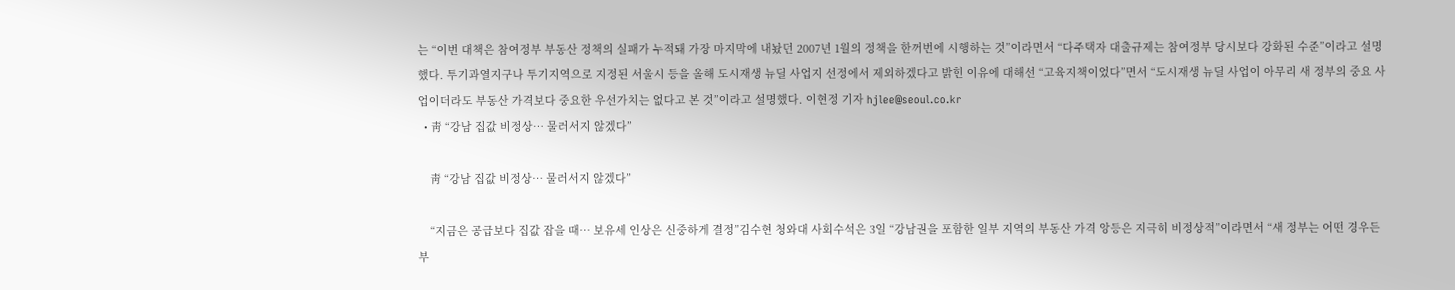는 “이번 대책은 참여정부 부동산 정책의 실패가 누적돼 가장 마지막에 내놨던 2007년 1월의 정책을 한꺼번에 시행하는 것”이라면서 “다주택자 대출규제는 참여정부 당시보다 강화된 수준”이라고 설명했다. 투기과열지구나 투기지역으로 지정된 서울시 등을 올해 도시재생 뉴딜 사업지 선정에서 제외하겠다고 밝힌 이유에 대해선 “고육지책이었다”면서 “도시재생 뉴딜 사업이 아무리 새 정부의 중요 사업이더라도 부동산 가격보다 중요한 우선가치는 없다고 본 것”이라고 설명했다. 이현정 기자 hjlee@seoul.co.kr
  • 靑 “강남 집값 비정상… 물러서지 않겠다”

    靑 “강남 집값 비정상… 물러서지 않겠다”

    “지금은 공급보다 집값 잡을 때… 보유세 인상은 신중하게 결정”김수현 청와대 사회수석은 3일 “강남권을 포함한 일부 지역의 부동산 가격 앙등은 지극히 비정상적”이라면서 “새 정부는 어떤 경우든 부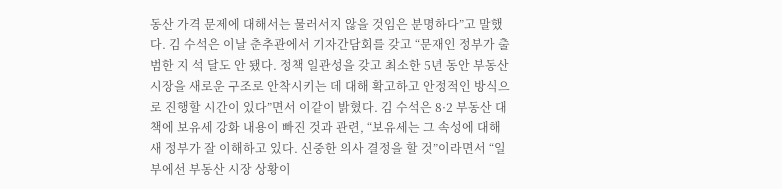동산 가격 문제에 대해서는 물러서지 않을 것임은 분명하다”고 말했다. 김 수석은 이날 춘추관에서 기자간담회를 갖고 “문재인 정부가 출범한 지 석 달도 안 됐다. 정책 일관성을 갖고 최소한 5년 동안 부동산 시장을 새로운 구조로 안착시키는 데 대해 확고하고 안정적인 방식으로 진행할 시간이 있다”면서 이같이 밝혔다. 김 수석은 8·2 부동산 대책에 보유세 강화 내용이 빠진 것과 관련, “보유세는 그 속성에 대해 새 정부가 잘 이해하고 있다. 신중한 의사 결정을 할 것”이라면서 “일부에선 부동산 시장 상황이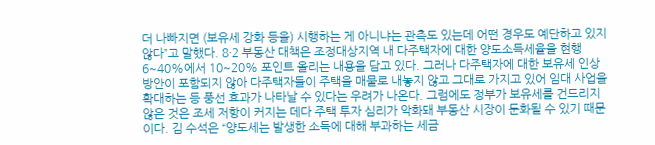더 나빠지면 (보유세 강화 등을) 시행하는 게 아니냐는 관측도 있는데 어떤 경우도 예단하고 있지 않다”고 말했다. 8·2 부동산 대책은 조정대상지역 내 다주택자에 대한 양도소득세율을 현행 6~40%에서 10~20% 포인트 올리는 내용을 담고 있다. 그러나 다주택자에 대한 보유세 인상 방안이 포함되지 않아 다주택자들이 주택을 매물로 내놓지 않고 그대로 가지고 있어 임대 사업을 확대하는 등 풍선 효과가 나타날 수 있다는 우려가 나온다. 그럼에도 정부가 보유세를 건드리지 않은 것은 조세 저항이 커지는 데다 주택 투자 심리가 악화돼 부동산 시장이 둔화될 수 있기 때문이다. 김 수석은 “양도세는 발생한 소득에 대해 부과하는 세금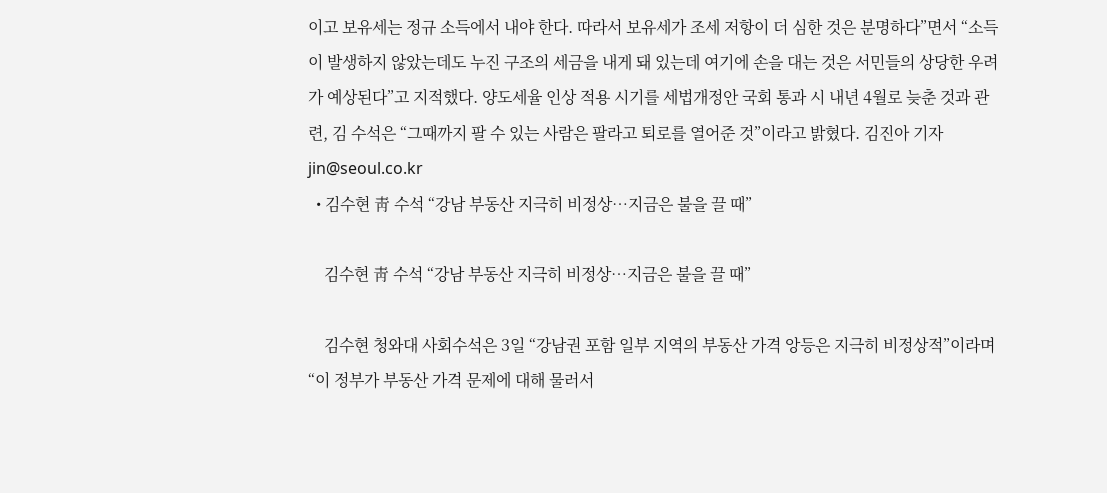이고 보유세는 정규 소득에서 내야 한다. 따라서 보유세가 조세 저항이 더 심한 것은 분명하다”면서 “소득이 발생하지 않았는데도 누진 구조의 세금을 내게 돼 있는데 여기에 손을 대는 것은 서민들의 상당한 우려가 예상된다”고 지적했다. 양도세율 인상 적용 시기를 세법개정안 국회 통과 시 내년 4월로 늦춘 것과 관련, 김 수석은 “그때까지 팔 수 있는 사람은 팔라고 퇴로를 열어준 것”이라고 밝혔다. 김진아 기자 jin@seoul.co.kr
  • 김수현 靑 수석 “강남 부동산 지극히 비정상…지금은 불을 끌 때”

    김수현 靑 수석 “강남 부동산 지극히 비정상…지금은 불을 끌 때”

    김수현 청와대 사회수석은 3일 “강남권 포함 일부 지역의 부동산 가격 앙등은 지극히 비정상적”이라며 “이 정부가 부동산 가격 문제에 대해 물러서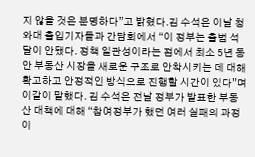지 않을 것은 분명하다”고 밝혔다.김 수석은 이날 청와대 출입기자들과 간담회에서 “이 정부는 출범 석 달이 안됐다. 정책 일관성이라는 점에서 최소 5년 동안 부동산 시장을 새로운 구조로 안착시키는 데 대해 확고하고 안정적인 방식으로 진행할 시간이 있다”며 이같이 말했다. 김 수석은 전날 정부가 발표한 부동산 대책에 대해 “참여정부가 했던 여러 실패의 과정이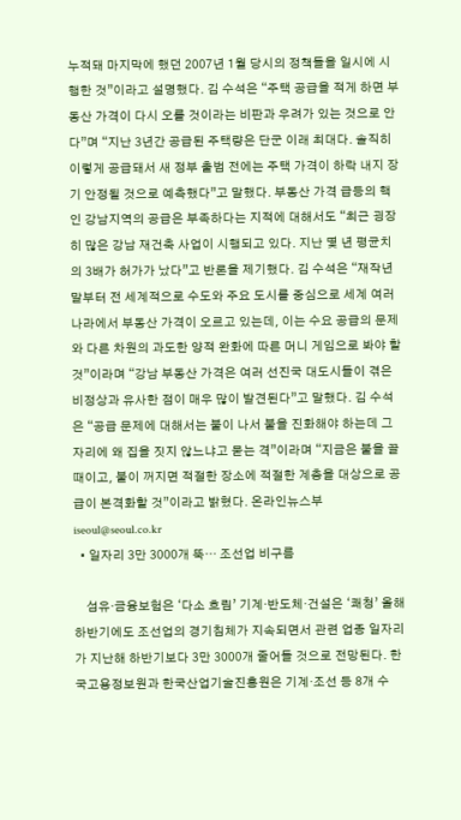누적돼 마지막에 했던 2007년 1월 당시의 정책들을 일시에 시행한 것”이라고 설명했다. 김 수석은 “주택 공급을 적게 하면 부동산 가격이 다시 오를 것이라는 비판과 우려가 있는 것으로 안다”며 “지난 3년간 공급된 주택량은 단군 이래 최대다. 솔직히 이렇게 공급돼서 새 정부 출범 전에는 주택 가격이 하락 내지 장기 안정될 것으로 예측했다”고 말했다. 부동산 가격 급등의 핵인 강남지역의 공급은 부족하다는 지적에 대해서도 “최근 굉장히 많은 강남 재건축 사업이 시행되고 있다. 지난 몇 년 평균치의 3배가 허가가 났다”고 반론을 제기했다. 김 수석은 “재작년 말부터 전 세계적으로 수도와 주요 도시를 중심으로 세계 여러 나라에서 부동산 가격이 오르고 있는데, 이는 수요 공급의 문제와 다른 차원의 과도한 양적 완화에 따른 머니 게임으로 봐야 할 것”이라며 “강남 부동산 가격은 여러 선진국 대도시들이 겪은 비정상과 유사한 점이 매우 많이 발견된다”고 말했다. 김 수석은 “공급 문제에 대해서는 불이 나서 불을 진화해야 하는데 그 자리에 왜 집을 짓지 않느냐고 묻는 격”이라며 “지금은 불을 끌 때이고, 불이 꺼지면 적절한 장소에 적절한 계층을 대상으로 공급이 본격화할 것”이라고 밝혔다. 온라인뉴스부 iseoul@seoul.co.kr
  • 일자리 3만 3000개 뚝… 조선업 비구름

    섬유·금융보험은 ‘다소 흐림’ 기계·반도체·건설은 ‘쾌청’ 올해 하반기에도 조선업의 경기침체가 지속되면서 관련 업종 일자리가 지난해 하반기보다 3만 3000개 줄어들 것으로 전망된다. 한국고용정보원과 한국산업기술진흥원은 기계·조선 등 8개 수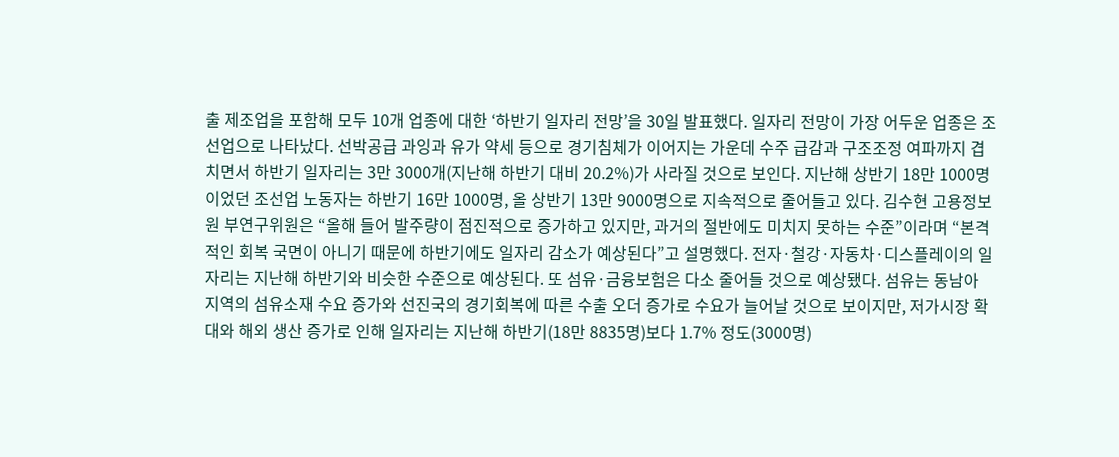출 제조업을 포함해 모두 10개 업종에 대한 ‘하반기 일자리 전망’을 30일 발표했다. 일자리 전망이 가장 어두운 업종은 조선업으로 나타났다. 선박공급 과잉과 유가 약세 등으로 경기침체가 이어지는 가운데 수주 급감과 구조조정 여파까지 겹치면서 하반기 일자리는 3만 3000개(지난해 하반기 대비 20.2%)가 사라질 것으로 보인다. 지난해 상반기 18만 1000명이었던 조선업 노동자는 하반기 16만 1000명, 올 상반기 13만 9000명으로 지속적으로 줄어들고 있다. 김수현 고용정보원 부연구위원은 “올해 들어 발주량이 점진적으로 증가하고 있지만, 과거의 절반에도 미치지 못하는 수준”이라며 “본격적인 회복 국면이 아니기 때문에 하반기에도 일자리 감소가 예상된다”고 설명했다. 전자·철강·자동차·디스플레이의 일자리는 지난해 하반기와 비슷한 수준으로 예상된다. 또 섬유·금융보험은 다소 줄어들 것으로 예상됐다. 섬유는 동남아 지역의 섬유소재 수요 증가와 선진국의 경기회복에 따른 수출 오더 증가로 수요가 늘어날 것으로 보이지만, 저가시장 확대와 해외 생산 증가로 인해 일자리는 지난해 하반기(18만 8835명)보다 1.7% 정도(3000명)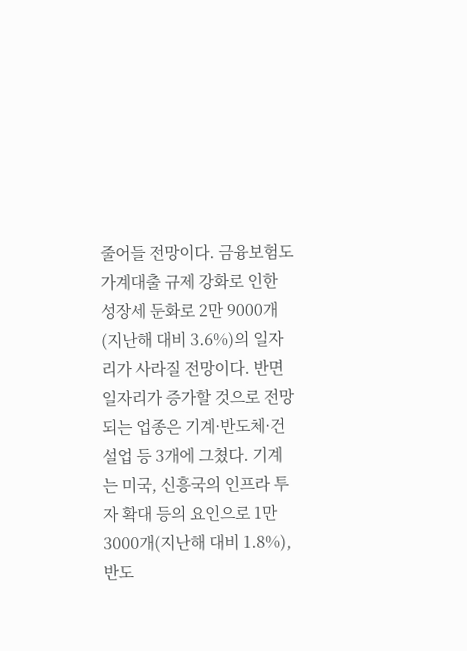줄어들 전망이다. 금융보험도 가계대출 규제 강화로 인한 성장세 둔화로 2만 9000개(지난해 대비 3.6%)의 일자리가 사라질 전망이다. 반면 일자리가 증가할 것으로 전망되는 업종은 기계·반도체·건설업 등 3개에 그쳤다. 기계는 미국, 신흥국의 인프라 투자 확대 등의 요인으로 1만 3000개(지난해 대비 1.8%), 반도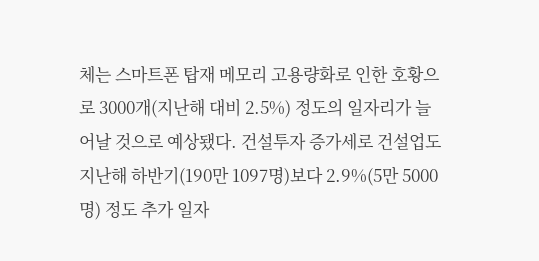체는 스마트폰 탑재 메모리 고용량화로 인한 호황으로 3000개(지난해 대비 2.5%) 정도의 일자리가 늘어날 것으로 예상됐다. 건설투자 증가세로 건설업도 지난해 하반기(190만 1097명)보다 2.9%(5만 5000명) 정도 추가 일자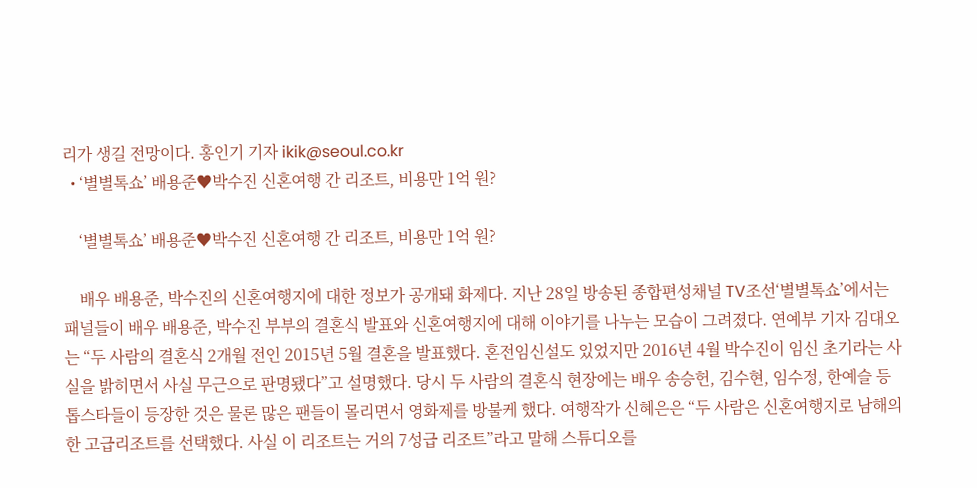리가 생길 전망이다. 홍인기 기자 ikik@seoul.co.kr
  • ‘별별톡쇼’ 배용준♥박수진 신혼여행 간 리조트, 비용만 1억 원?

    ‘별별톡쇼’ 배용준♥박수진 신혼여행 간 리조트, 비용만 1억 원?

    배우 배용준, 박수진의 신혼여행지에 대한 정보가 공개돼 화제다. 지난 28일 방송된 종합편성채널 TV조선‘별별톡쇼’에서는 패널들이 배우 배용준, 박수진 부부의 결혼식 발표와 신혼여행지에 대해 이야기를 나누는 모습이 그려졌다. 연예부 기자 김대오는 “두 사람의 결혼식 2개월 전인 2015년 5월 결혼을 발표했다. 혼전임신설도 있었지만 2016년 4월 박수진이 임신 초기라는 사실을 밝히면서 사실 무근으로 판명됐다”고 설명했다. 당시 두 사람의 결혼식 현장에는 배우 송승헌, 김수현, 임수정, 한예슬 등 톱스타들이 등장한 것은 물론 많은 팬들이 몰리면서 영화제를 방불케 했다. 여행작가 신혜은은 “두 사람은 신혼여행지로 남해의 한 고급리조트를 선택했다. 사실 이 리조트는 거의 7성급 리조트”라고 말해 스튜디오를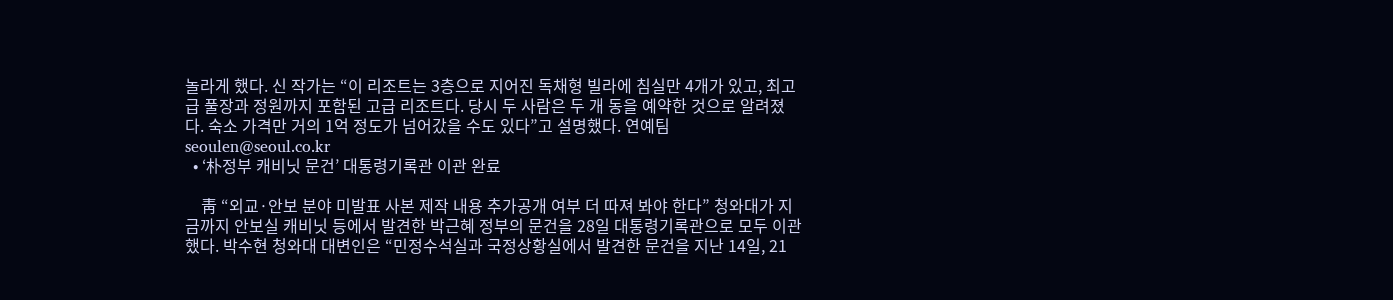놀라게 했다. 신 작가는 “이 리조트는 3층으로 지어진 독채형 빌라에 침실만 4개가 있고, 최고급 풀장과 정원까지 포함된 고급 리조트다. 당시 두 사람은 두 개 동을 예약한 것으로 알려졌다. 숙소 가격만 거의 1억 정도가 넘어갔을 수도 있다”고 설명했다. 연예팀 seoulen@seoul.co.kr
  • ‘朴정부 캐비닛 문건’ 대통령기록관 이관 완료

    靑 “외교·안보 분야 미발표 사본 제작 내용 추가공개 여부 더 따져 봐야 한다” 청와대가 지금까지 안보실 캐비닛 등에서 발견한 박근혜 정부의 문건을 28일 대통령기록관으로 모두 이관했다. 박수현 청와대 대변인은 “민정수석실과 국정상황실에서 발견한 문건을 지난 14일, 21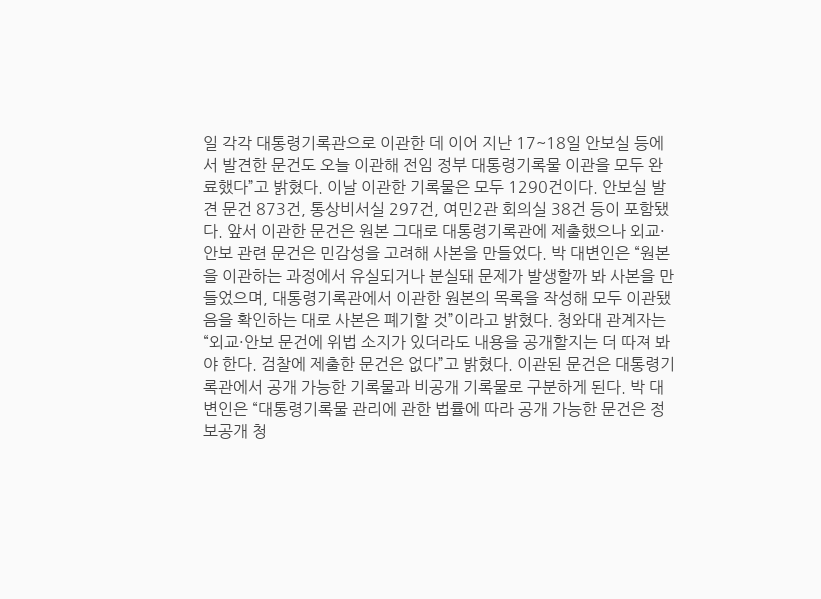일 각각 대통령기록관으로 이관한 데 이어 지난 17~18일 안보실 등에서 발견한 문건도 오늘 이관해 전임 정부 대통령기록물 이관을 모두 완료했다”고 밝혔다. 이날 이관한 기록물은 모두 1290건이다. 안보실 발견 문건 873건, 통상비서실 297건, 여민2관 회의실 38건 등이 포함됐다. 앞서 이관한 문건은 원본 그대로 대통령기록관에 제출했으나 외교·안보 관련 문건은 민감성을 고려해 사본을 만들었다. 박 대변인은 “원본을 이관하는 과정에서 유실되거나 분실돼 문제가 발생할까 봐 사본을 만들었으며, 대통령기록관에서 이관한 원본의 목록을 작성해 모두 이관됐음을 확인하는 대로 사본은 폐기할 것”이라고 밝혔다. 청와대 관계자는 “외교·안보 문건에 위법 소지가 있더라도 내용을 공개할지는 더 따져 봐야 한다. 검찰에 제출한 문건은 없다”고 밝혔다. 이관된 문건은 대통령기록관에서 공개 가능한 기록물과 비공개 기록물로 구분하게 된다. 박 대변인은 “대통령기록물 관리에 관한 법률에 따라 공개 가능한 문건은 정보공개 청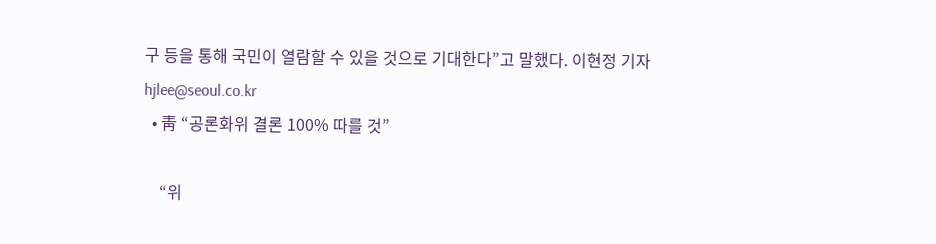구 등을 통해 국민이 열람할 수 있을 것으로 기대한다”고 말했다. 이현정 기자 hjlee@seoul.co.kr
  • 靑 “공론화위 결론 100% 따를 것”

    “위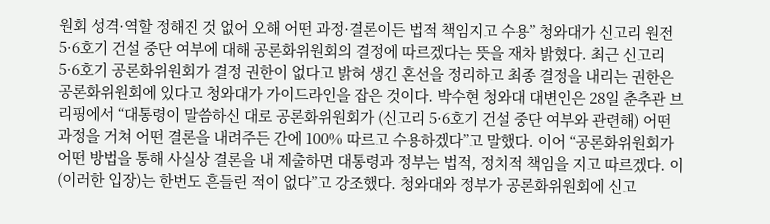원회 성격·역할 정해진 것 없어 오해 어떤 과정·결론이든 법적 책임지고 수용” 청와대가 신고리 원전 5·6호기 건설 중단 여부에 대해 공론화위원회의 결정에 따르겠다는 뜻을 재차 밝혔다. 최근 신고리 5·6호기 공론화위원회가 결정 권한이 없다고 밝혀 생긴 혼선을 정리하고 최종 결정을 내리는 권한은 공론화위원회에 있다고 청와대가 가이드라인을 잡은 것이다. 박수현 청와대 대변인은 28일 춘추관 브리핑에서 “대통령이 말씀하신 대로 공론화위원회가 (신고리 5·6호기 건설 중단 여부와 관련해) 어떤 과정을 거쳐 어떤 결론을 내려주든 간에 100% 따르고 수용하겠다”고 말했다. 이어 “공론화위원회가 어떤 방법을 통해 사실상 결론을 내 제출하면 대통령과 정부는 법적, 정치적 책임을 지고 따르겠다. 이(이러한 입장)는 한번도 흔들린 적이 없다”고 강조했다. 청와대와 정부가 공론화위원회에 신고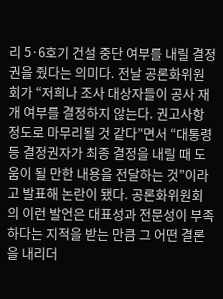리 5·6호기 건설 중단 여부를 내릴 결정권을 줬다는 의미다. 전날 공론화위원회가 “저희나 조사 대상자들이 공사 재개 여부를 결정하지 않는다. 권고사항 정도로 마무리될 것 같다”면서 “대통령 등 결정권자가 최종 결정을 내릴 때 도움이 될 만한 내용을 전달하는 것”이라고 발표해 논란이 됐다. 공론화위원회의 이런 발언은 대표성과 전문성이 부족하다는 지적을 받는 만큼 그 어떤 결론을 내리더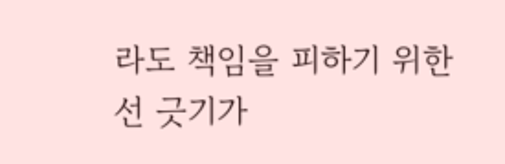라도 책임을 피하기 위한 선 긋기가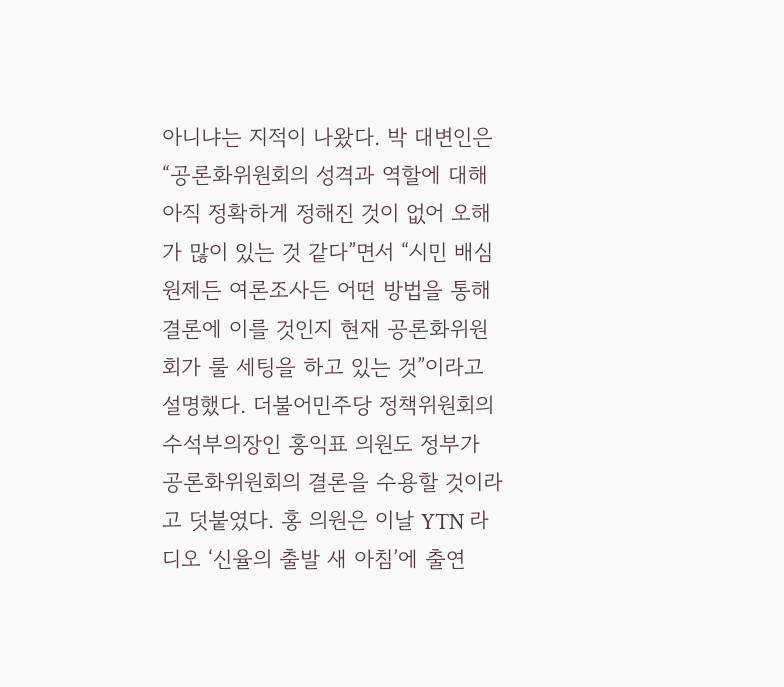아니냐는 지적이 나왔다. 박 대변인은 “공론화위원회의 성격과 역할에 대해 아직 정확하게 정해진 것이 없어 오해가 많이 있는 것 같다”면서 “시민 배심원제든 여론조사든 어떤 방법을 통해 결론에 이를 것인지 현재 공론화위원회가 룰 세팅을 하고 있는 것”이라고 설명했다. 더불어민주당 정책위원회의 수석부의장인 홍익표 의원도 정부가 공론화위원회의 결론을 수용할 것이라고 덧붙였다. 홍 의원은 이날 YTN 라디오 ‘신율의 출발 새 아침’에 출연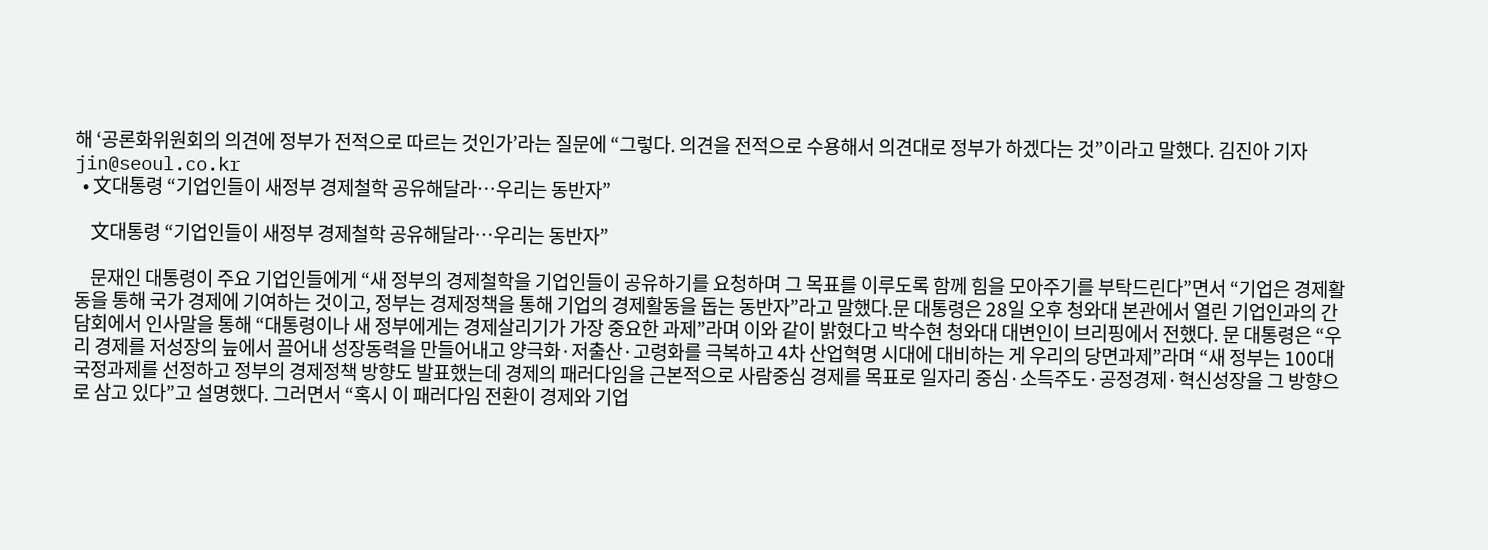해 ‘공론화위원회의 의견에 정부가 전적으로 따르는 것인가’라는 질문에 “그렇다. 의견을 전적으로 수용해서 의견대로 정부가 하겠다는 것”이라고 말했다. 김진아 기자 jin@seoul.co.kr
  • 文대통령 “기업인들이 새정부 경제철학 공유해달라…우리는 동반자”

    文대통령 “기업인들이 새정부 경제철학 공유해달라…우리는 동반자”

    문재인 대통령이 주요 기업인들에게 “새 정부의 경제철학을 기업인들이 공유하기를 요청하며 그 목표를 이루도록 함께 힘을 모아주기를 부탁드린다”면서 “기업은 경제활동을 통해 국가 경제에 기여하는 것이고, 정부는 경제정책을 통해 기업의 경제활동을 돕는 동반자”라고 말했다.문 대통령은 28일 오후 청와대 본관에서 열린 기업인과의 간담회에서 인사말을 통해 “대통령이나 새 정부에게는 경제살리기가 가장 중요한 과제”라며 이와 같이 밝혔다고 박수현 청와대 대변인이 브리핑에서 전했다. 문 대통령은 “우리 경제를 저성장의 늪에서 끌어내 성장동력을 만들어내고 양극화·저출산·고령화를 극복하고 4차 산업혁명 시대에 대비하는 게 우리의 당면과제”라며 “새 정부는 100대 국정과제를 선정하고 정부의 경제정책 방향도 발표했는데 경제의 패러다임을 근본적으로 사람중심 경제를 목표로 일자리 중심·소득주도·공정경제·혁신성장을 그 방향으로 삼고 있다”고 설명했다. 그러면서 “혹시 이 패러다임 전환이 경제와 기업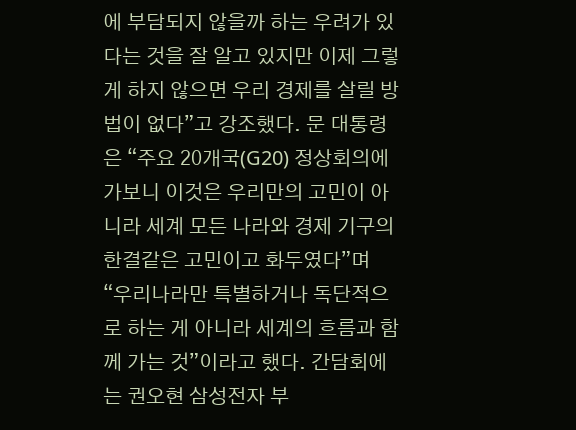에 부담되지 않을까 하는 우려가 있다는 것을 잘 알고 있지만 이제 그렇게 하지 않으면 우리 경제를 살릴 방법이 없다”고 강조했다. 문 대통령은 “주요 20개국(G20) 정상회의에 가보니 이것은 우리만의 고민이 아니라 세계 모든 나라와 경제 기구의 한결같은 고민이고 화두였다”며 “우리나라만 특별하거나 독단적으로 하는 게 아니라 세계의 흐름과 함께 가는 것”이라고 했다. 간담회에는 권오현 삼성전자 부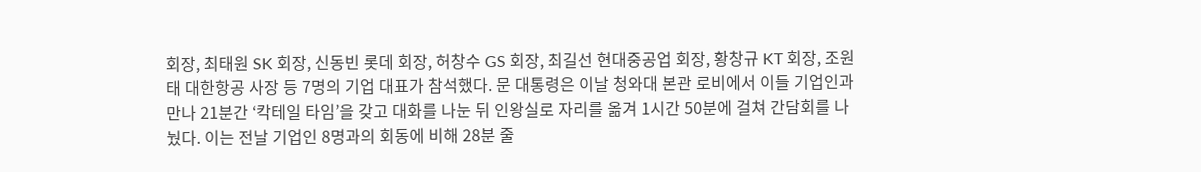회장, 최태원 SK 회장, 신동빈 롯데 회장, 허창수 GS 회장, 최길선 현대중공업 회장, 황창규 KT 회장, 조원태 대한항공 사장 등 7명의 기업 대표가 참석했다. 문 대통령은 이날 청와대 본관 로비에서 이들 기업인과 만나 21분간 ‘칵테일 타임’을 갖고 대화를 나눈 뒤 인왕실로 자리를 옮겨 1시간 50분에 걸쳐 간담회를 나눴다. 이는 전날 기업인 8명과의 회동에 비해 28분 줄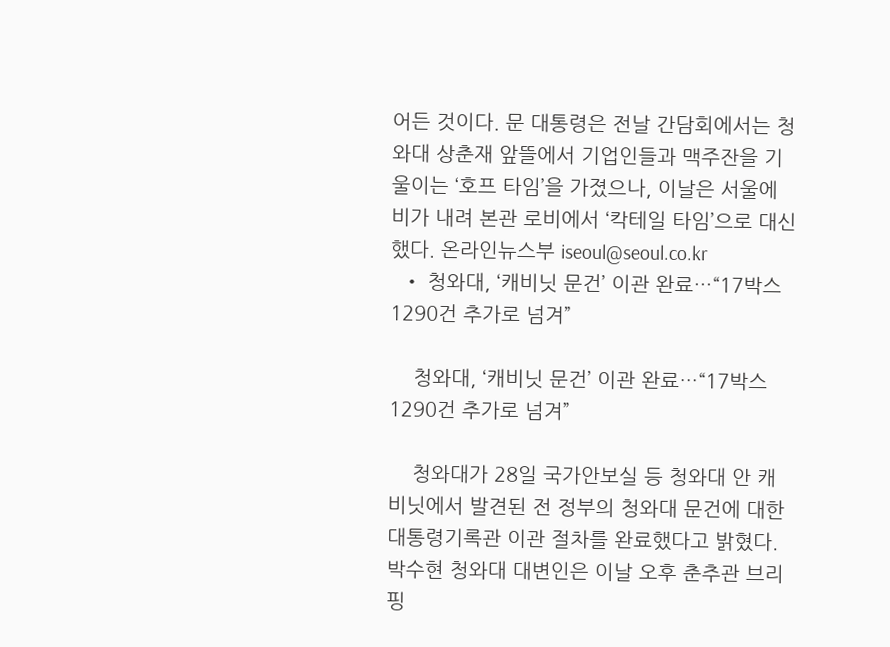어든 것이다. 문 대통령은 전날 간담회에서는 청와대 상춘재 앞뜰에서 기업인들과 맥주잔을 기울이는 ‘호프 타임’을 가졌으나, 이날은 서울에 비가 내려 본관 로비에서 ‘칵테일 타임’으로 대신했다. 온라인뉴스부 iseoul@seoul.co.kr
  • 청와대, ‘캐비닛 문건’ 이관 완료…“17박스 1290건 추가로 넘겨”

    청와대, ‘캐비닛 문건’ 이관 완료…“17박스 1290건 추가로 넘겨”

    청와대가 28일 국가안보실 등 청와대 안 캐비닛에서 발견된 전 정부의 청와대 문건에 대한 대통령기록관 이관 절차를 완료했다고 밝혔다.박수현 청와대 대변인은 이날 오후 춘추관 브리핑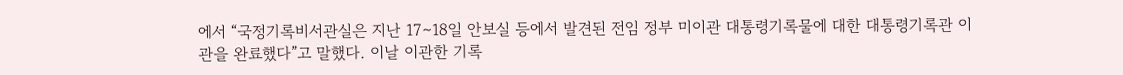에서 “국정기록비서관실은 지난 17∼18일 안보실 등에서 발견된 전임 정부 미이관 대통령기록물에 대한 대통령기록관 이관을 완료했다”고 말했다. 이날 이관한 기록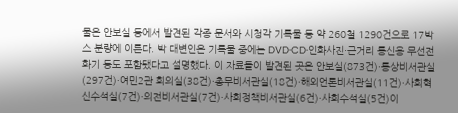물은 안보실 등에서 발견된 각종 문서와 시청각 기록물 등 약 260철 1290건으로 17박스 분량에 이른다. 박 대변인은 기록물 중에는 DVD·CD·인화사진·근거리 통신용 무선전화기 등도 포함됐다고 설명했다. 이 자료들이 발견된 곳은 안보실(873건)·통상비서관실(297건)·여민2관 회의실(38건)·총무비서관실(18건)·해외언론비서관실(11건)·사회혁신수석실(7건)·의전비서관실(7건)·사회정책비서관실(6건)·사회수석실(5건)이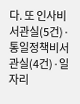다. 또 인사비서관실(5건)·통일정책비서관실(4건)·일자리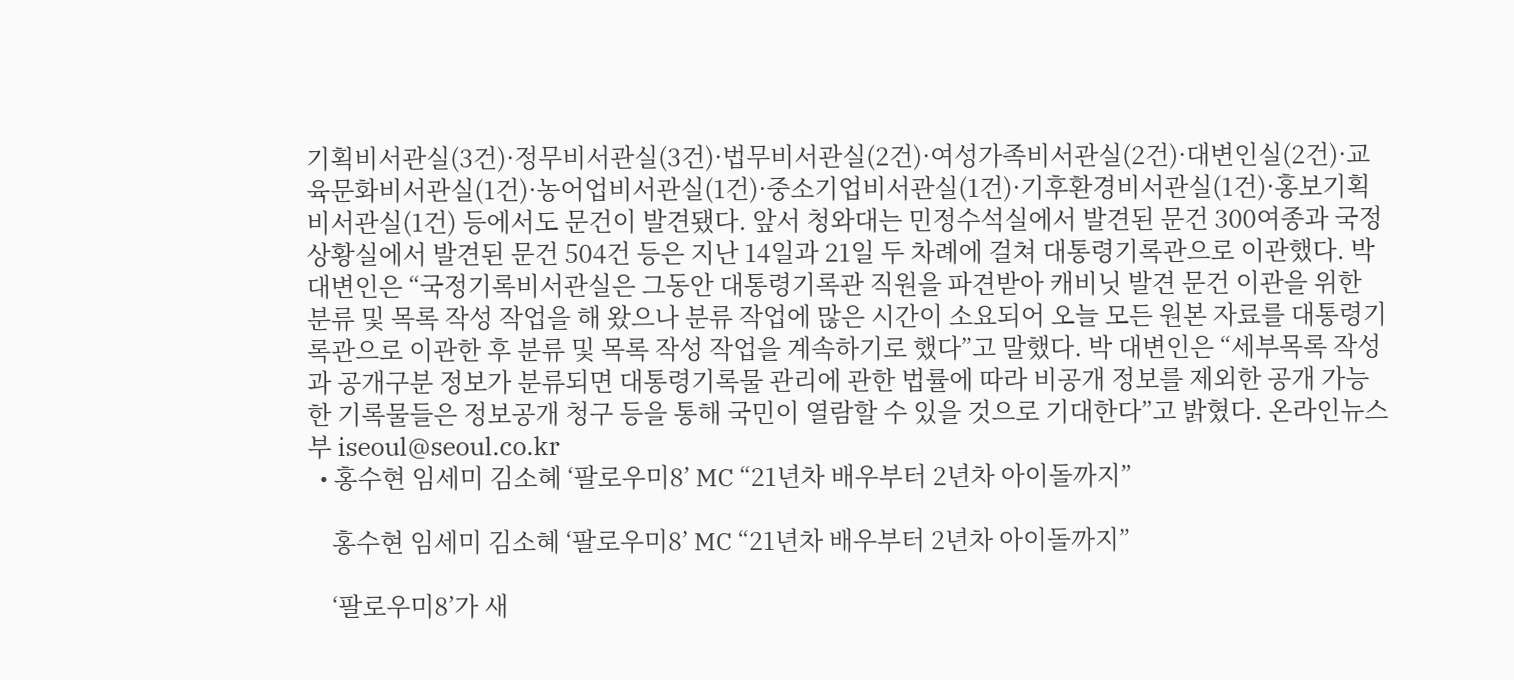기획비서관실(3건)·정무비서관실(3건)·법무비서관실(2건)·여성가족비서관실(2건)·대변인실(2건)·교육문화비서관실(1건)·농어업비서관실(1건)·중소기업비서관실(1건)·기후환경비서관실(1건)·홍보기획비서관실(1건) 등에서도 문건이 발견됐다. 앞서 청와대는 민정수석실에서 발견된 문건 300여종과 국정상황실에서 발견된 문건 504건 등은 지난 14일과 21일 두 차례에 걸쳐 대통령기록관으로 이관했다. 박 대변인은 “국정기록비서관실은 그동안 대통령기록관 직원을 파견받아 캐비닛 발견 문건 이관을 위한 분류 및 목록 작성 작업을 해 왔으나 분류 작업에 많은 시간이 소요되어 오늘 모든 원본 자료를 대통령기록관으로 이관한 후 분류 및 목록 작성 작업을 계속하기로 했다”고 말했다. 박 대변인은 “세부목록 작성과 공개구분 정보가 분류되면 대통령기록물 관리에 관한 법률에 따라 비공개 정보를 제외한 공개 가능한 기록물들은 정보공개 청구 등을 통해 국민이 열람할 수 있을 것으로 기대한다”고 밝혔다. 온라인뉴스부 iseoul@seoul.co.kr
  • 홍수현 임세미 김소혜 ‘팔로우미8’ MC “21년차 배우부터 2년차 아이돌까지”

    홍수현 임세미 김소혜 ‘팔로우미8’ MC “21년차 배우부터 2년차 아이돌까지”

    ‘팔로우미8’가 새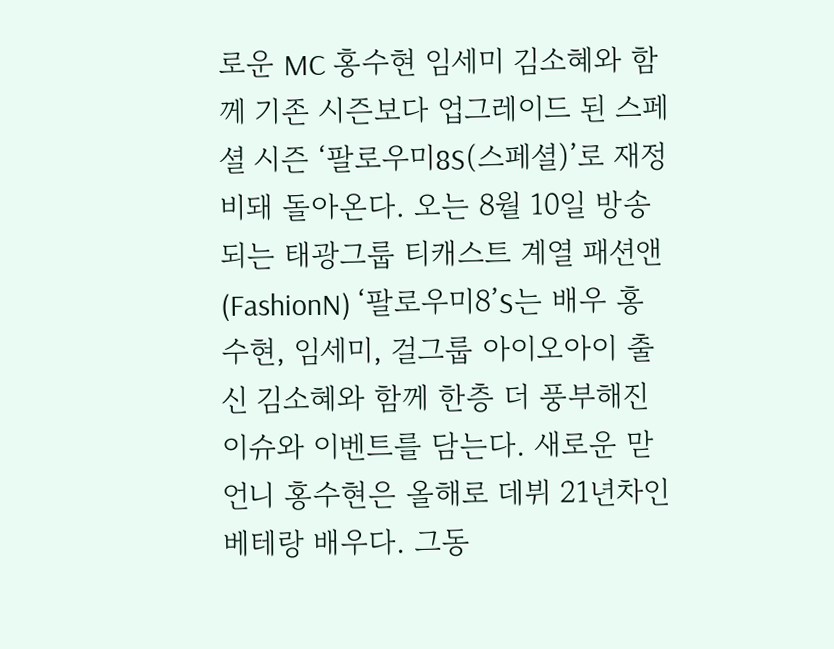로운 MC 홍수현 임세미 김소혜와 함께 기존 시즌보다 업그레이드 된 스페셜 시즌 ‘팔로우미8S(스페셜)’로 재정비돼 돌아온다. 오는 8월 10일 방송되는 태광그룹 티캐스트 계열 패션앤(FashionN) ‘팔로우미8’S는 배우 홍수현, 임세미, 걸그룹 아이오아이 출신 김소혜와 함께 한층 더 풍부해진 이슈와 이벤트를 담는다. 새로운 맏언니 홍수현은 올해로 데뷔 21년차인 베테랑 배우다. 그동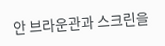안 브라운관과 스크린을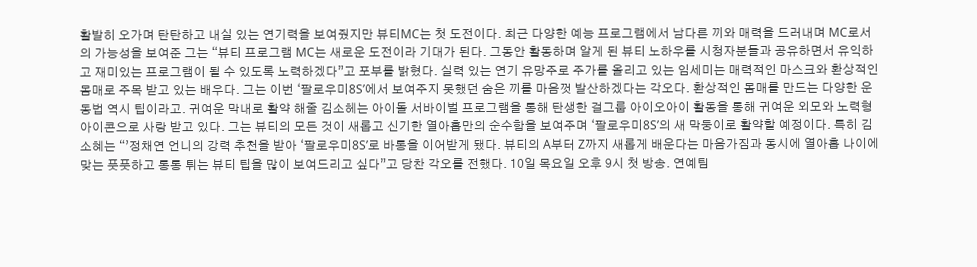활발히 오가며 탄탄하고 내실 있는 연기력을 보여줬지만 뷰티MC는 첫 도전이다. 최근 다양한 예능 프로그램에서 남다른 끼와 매력을 드러내며 MC로서의 가능성을 보여준 그는 “뷰티 프로그램 MC는 새로운 도전이라 기대가 된다. 그동안 활동하며 알게 된 뷰티 노하우를 시청자분들과 공유하면서 유익하고 재미있는 프로그램이 될 수 있도록 노력하겠다”고 포부를 밝혔다. 실력 있는 연기 유망주로 주가를 올리고 있는 임세미는 매력적인 마스크와 환상적인 몸매로 주목 받고 있는 배우다. 그는 이번 ‘팔로우미8S’에서 보여주지 못했던 숨은 끼를 마음껏 발산하겠다는 각오다. 환상적인 몸매를 만드는 다양한 운동법 역시 팁이라고. 귀여운 막내로 활약 해줄 김소헤는 아이돌 서바이벌 프로그램을 통해 탄생한 걸그룹 아이오아이 활동을 통해 귀여운 외모와 노력형 아이콘으로 사랑 받고 있다. 그는 뷰티의 모든 것이 새롭고 신기한 열아홉만의 순수함을 보여주며 ‘팔로우미8S’의 새 막둥이로 활약할 예정이다. 특히 김소혜는 “’정채연 언니의 강력 추천을 받아 ‘팔로우미8S’로 바통을 이어받게 됐다. 뷰티의 A부터 Z까지 새롭게 배운다는 마음가짐과 동시에 열아홉 나이에 맞는 풋풋하고 통통 튀는 뷰티 팁을 많이 보여드리고 싶다”고 당찬 각오를 전했다. 10일 목요일 오후 9시 첫 방송. 연예팀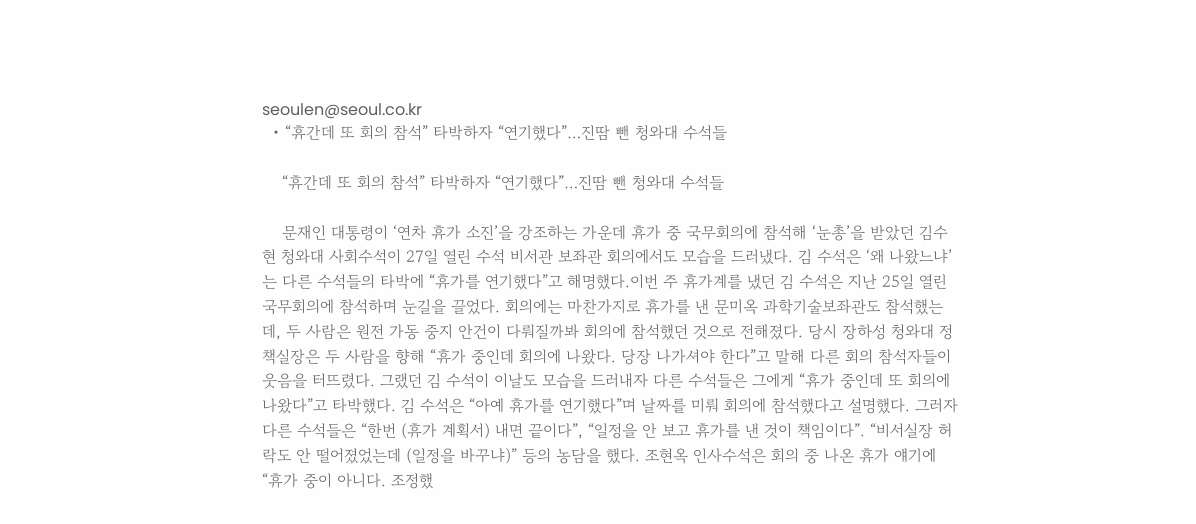seoulen@seoul.co.kr
  • “휴간데 또 회의 참석” 타박하자 “연기했다”…진땀 뺀 청와대 수석들

    “휴간데 또 회의 참석” 타박하자 “연기했다”…진땀 뺀 청와대 수석들

    문재인 대통령이 ‘연차 휴가 소진’을 강조하는 가운데 휴가 중 국무회의에 참석해 ‘눈총’을 받았던 김수현 청와대 사회수석이 27일 열린 수석 비서관 보좌관 회의에서도 모습을 드러냈다. 김 수석은 ‘왜 나왔느냐’는 다른 수석들의 타박에 “휴가를 연기했다”고 해명했다.이번 주 휴가계를 냈던 김 수석은 지난 25일 열린 국무회의에 참석하며 눈길을 끌었다. 회의에는 마찬가지로 휴가를 낸 문미옥 과학기술보좌관도 참석했는데, 두 사람은 원전 가동 중지 안건이 다뤄질까봐 회의에 참석했던 것으로 전해졌다. 당시 장하성 청와대 정책실장은 두 사람을 향해 “휴가 중인데 회의에 나왔다. 당장 나가셔야 한다”고 말해 다른 회의 참석자들이 웃음을 터뜨렸다. 그랬던 김 수석이 이날도 모습을 드러내자 다른 수석들은 그에게 “휴가 중인데 또 회의에 나왔다”고 타박했다. 김 수석은 “아예 휴가를 연기했다”며 날짜를 미뤄 회의에 참석했다고 설명했다. 그러자 다른 수석들은 “한번 (휴가 계획서) 내면 끝이다”, “일정을 안 보고 휴가를 낸 것이 책임이다”. “비서실장 허락도 안 떨어졌었는데 (일정을 바꾸냐)” 등의 농담을 했다. 조현옥 인사수석은 회의 중 나온 휴가 얘기에 “휴가 중이 아니다. 조정했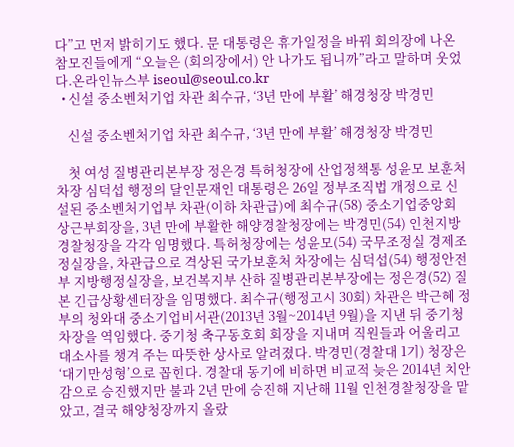다”고 먼저 밝히기도 했다. 문 대통령은 휴가일정을 바꿔 회의장에 나온 참모진들에게 “오늘은 (회의장에서) 안 나가도 됩니까”라고 말하며 웃었다.온라인뉴스부 iseoul@seoul.co.kr
  • 신설 중소벤처기업 차관 최수규, ‘3년 만에 부활’ 해경청장 박경민

    신설 중소벤처기업 차관 최수규, ‘3년 만에 부활’ 해경청장 박경민

    첫 여성 질병관리본부장 정은경 특허청장에 산업정책통 성윤모 보훈처 차장 심덕섭 행정의 달인문재인 대통령은 26일 정부조직법 개정으로 신설된 중소벤처기업부 차관(이하 차관급)에 최수규(58) 중소기업중앙회 상근부회장을, 3년 만에 부활한 해양경찰청장에는 박경민(54) 인천지방경찰청장을 각각 임명했다. 특허청장에는 성윤모(54) 국무조정실 경제조정실장을, 차관급으로 격상된 국가보훈처 차장에는 심덕섭(54) 행정안전부 지방행정실장을, 보건복지부 산하 질병관리본부장에는 정은경(52) 질본 긴급상황센터장을 임명했다. 최수규(행정고시 30회) 차관은 박근혜 정부의 청와대 중소기업비서관(2013년 3월~2014년 9월)을 지낸 뒤 중기청 차장을 역임했다. 중기청 축구동호회 회장을 지내며 직원들과 어울리고 대소사를 챙겨 주는 따뜻한 상사로 알려졌다. 박경민(경찰대 1기) 청장은 ‘대기만성형’으로 꼽힌다. 경찰대 동기에 비하면 비교적 늦은 2014년 치안감으로 승진했지만 불과 2년 만에 승진해 지난해 11월 인천경찰청장을 맡았고, 결국 해양청장까지 올랐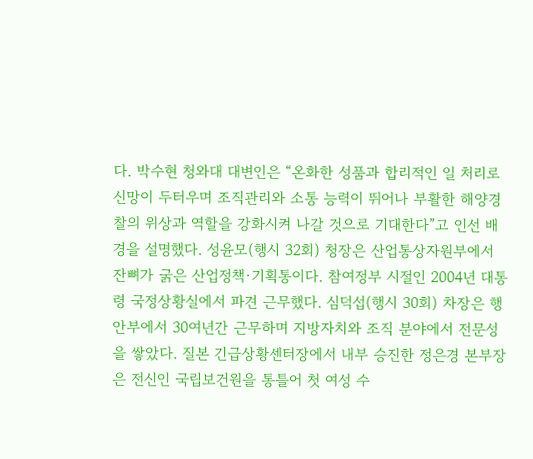다. 박수현 청와대 대변인은 “온화한 성품과 합리적인 일 처리로 신망이 두터우며 조직관리와 소통 능력이 뛰어나 부활한 해양경찰의 위상과 역할을 강화시켜 나갈 것으로 기대한다”고 인선 배경을 설명했다. 성윤모(행시 32회) 청장은 산업통상자원부에서 잔뼈가 굵은 산업정책·기획통이다. 참여정부 시절인 2004년 대통령 국정상황실에서 파견 근무했다. 심덕섭(행시 30회) 차장은 행안부에서 30여년간 근무하며 지방자치와 조직 분야에서 전문성을 쌓았다. 질본 긴급상황센터장에서 내부 승진한 정은경 본부장은 전신인 국립보건원을 통틀어 첫 여성 수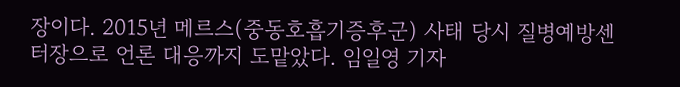장이다. 2015년 메르스(중동호흡기증후군) 사태 당시 질병예방센터장으로 언론 대응까지 도맡았다. 임일영 기자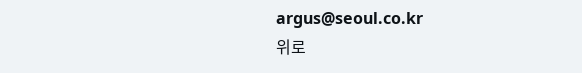argus@seoul.co.kr
위로